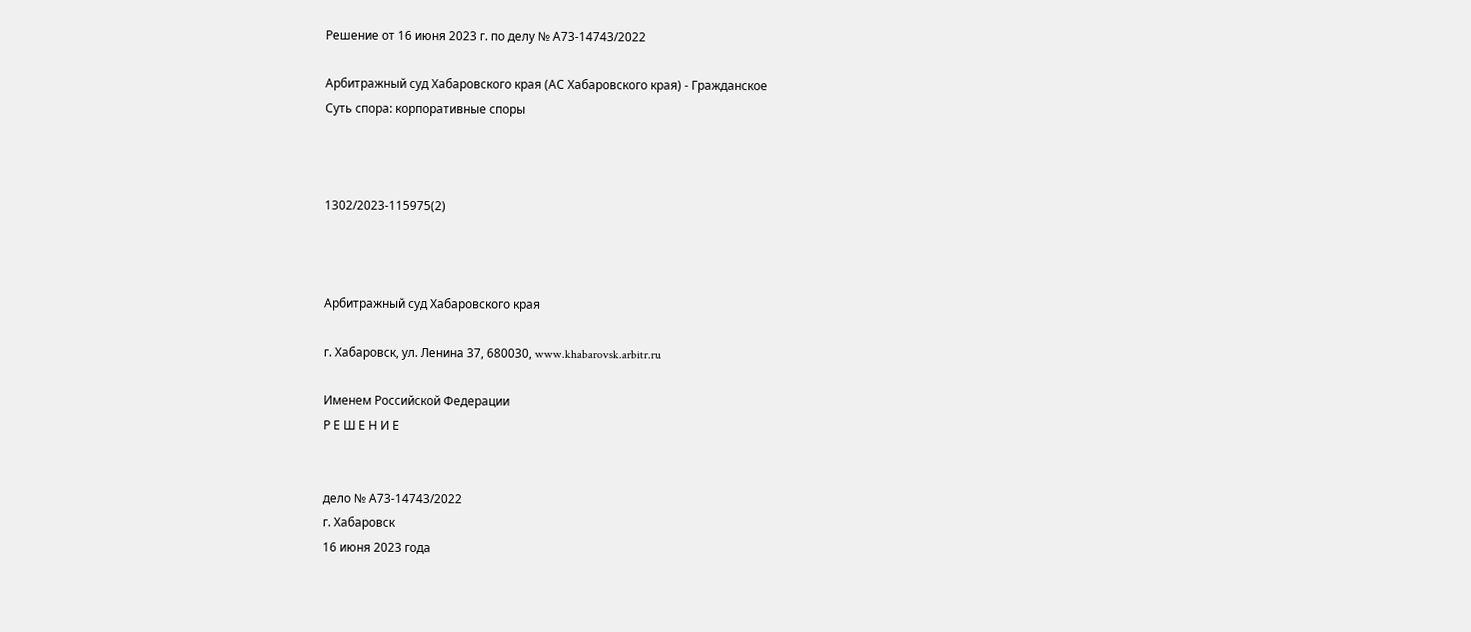Решение от 16 июня 2023 г. по делу № А73-14743/2022

Арбитражный суд Хабаровского края (АС Хабаровского края) - Гражданское
Суть спора: корпоративные споры



1302/2023-115975(2)



Арбитражный суд Хабаровского края

г. Хабаровск, ул. Ленина 37, 680030, www.khabarovsk.arbitr.ru

Именем Российской Федерации
Р Е Ш Е Н И Е


дело № А73-14743/2022
г. Хабаровск
16 июня 2023 года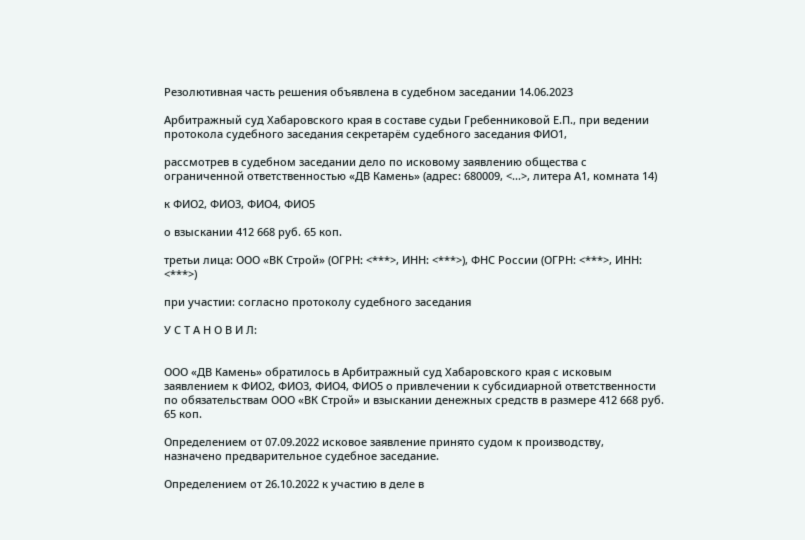Резолютивная часть решения объявлена в судебном заседании 14.06.2023

Арбитражный суд Хабаровского края в составе судьи Гребенниковой Е.П., при ведении протокола судебного заседания секретарём судебного заседания ФИО1,

рассмотрев в судебном заседании дело по исковому заявлению общества с ограниченной ответственностью «ДВ Камень» (адрес: 680009, <...>, литера А1, комната 14)

к ФИО2, ФИО3, ФИО4, ФИО5

о взыскании 412 668 руб. 65 коп.

третьи лица: ООО «ВК Строй» (ОГРН: <***>, ИНН: <***>), ФНС России (ОГРН: <***>, ИНН: <***>)

при участии: согласно протоколу судебного заседания

У С Т А Н О В И Л:


ООО «ДВ Камень» обратилось в Арбитражный суд Хабаровского края с исковым заявлением к ФИО2, ФИО3, ФИО4, ФИО5 о привлечении к субсидиарной ответственности по обязательствам ООО «ВК Строй» и взыскании денежных средств в размере 412 668 руб. 65 коп.

Определением от 07.09.2022 исковое заявление принято судом к производству, назначено предварительное судебное заседание.

Определением от 26.10.2022 к участию в деле в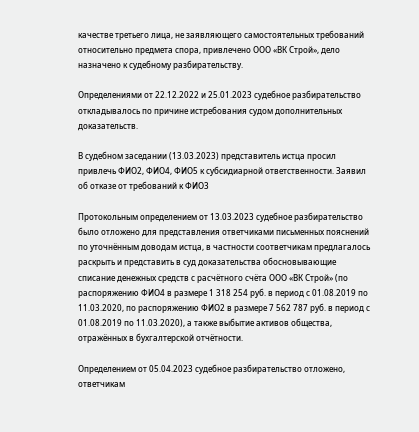качестве третьего лица, не заявляющего самостоятельных требований относительно предмета спора, привлечено ООО «ВК Строй», дело назначено к судебному разбирательству.

Определениями от 22.12.2022 и 25.01.2023 судебное разбирательство откладывалось по причине истребования судом дополнительных доказательств.

В судебном заседании (13.03.2023) представитель истца просил привлечь ФИО2, ФИО4, ФИО5 к субсидиарной ответственности. Заявил об отказе от требований к ФИО3

Протокольным определением от 13.03.2023 судебное разбирательство было отложено для представления ответчиками письменных пояснений по уточнённым доводам истца, в частности соответчикам предлагалось раскрыть и представить в суд доказательства обосновывающие списание денежных средств с расчётного счёта ООО «ВК Строй» (по распоряжению ФИО4 в размере 1 318 254 руб. в период с 01.08.2019 по 11.03.2020, по распоряжению ФИО2 в размере 7 562 787 руб. в период с 01.08.2019 по 11.03.2020), а также выбытие активов общества, отражённых в бухгалтерской отчётности.

Определением от 05.04.2023 судебное разбирательство отложено, ответчикам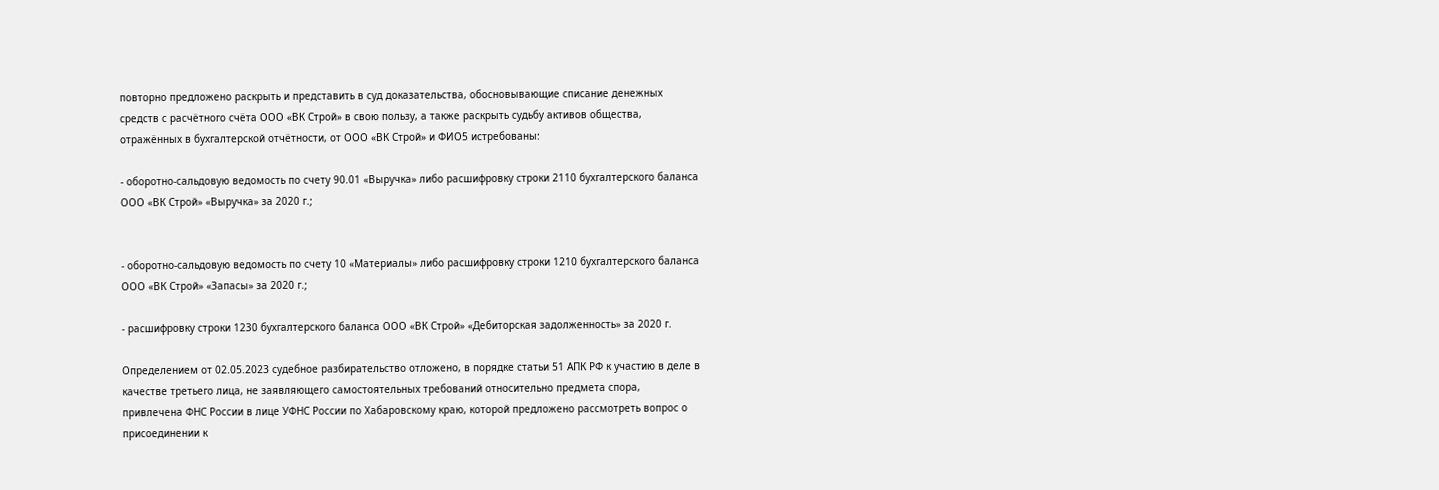повторно предложено раскрыть и представить в суд доказательства, обосновывающие списание денежных средств с расчётного счёта ООО «ВК Строй» в свою пользу, а также раскрыть судьбу активов общества, отражённых в бухгалтерской отчётности, от ООО «ВК Строй» и ФИО5 истребованы:

- оборотно-сальдовую ведомость по счету 90.01 «Выручка» либо расшифровку строки 2110 бухгалтерского баланса ООО «ВК Строй» «Выручка» за 2020 г.;


- оборотно-сальдовую ведомость по счету 10 «Материалы» либо расшифровку строки 1210 бухгалтерского баланса ООО «ВК Строй» «Запасы» за 2020 г.;

- расшифровку строки 1230 бухгалтерского баланса ООО «ВК Строй» «Дебиторская задолженность» за 2020 г.

Определением от 02.05.2023 судебное разбирательство отложено, в порядке статьи 51 АПК РФ к участию в деле в качестве третьего лица, не заявляющего самостоятельных требований относительно предмета спора, привлечена ФНС России в лице УФНС России по Хабаровскому краю, которой предложено рассмотреть вопрос о присоединении к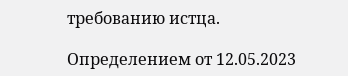требованию истца.

Определением от 12.05.2023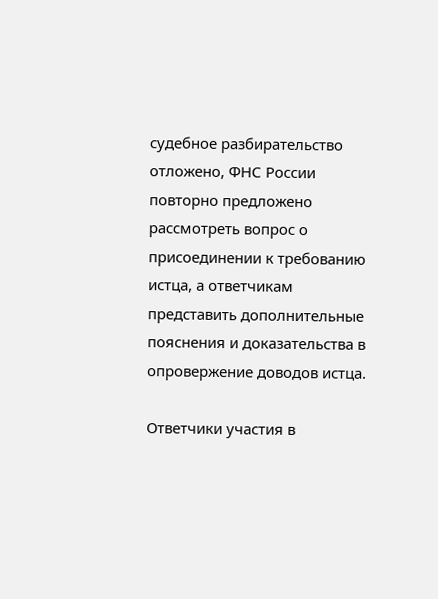судебное разбирательство отложено, ФНС России повторно предложено рассмотреть вопрос о присоединении к требованию истца, а ответчикам представить дополнительные пояснения и доказательства в опровержение доводов истца.

Ответчики участия в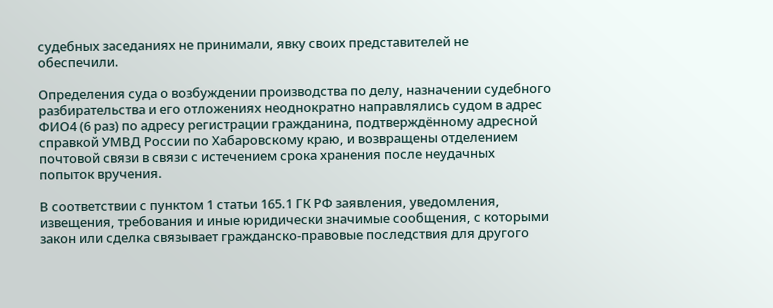судебных заседаниях не принимали, явку своих представителей не обеспечили.

Определения суда о возбуждении производства по делу, назначении судебного разбирательства и его отложениях неоднократно направлялись судом в адрес ФИО4 (6 раз) по адресу регистрации гражданина, подтверждённому адресной справкой УМВД России по Хабаровскому краю, и возвращены отделением почтовой связи в связи с истечением срока хранения после неудачных попыток вручения.

В соответствии с пунктом 1 статьи 165.1 ГК РФ заявления, уведомления, извещения, требования и иные юридически значимые сообщения, с которыми закон или сделка связывает гражданско-правовые последствия для другого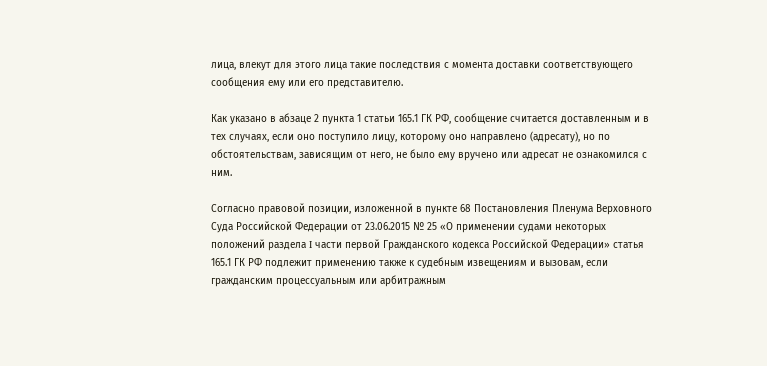лица, влекут для этого лица такие последствия с момента доставки соответствующего сообщения ему или его представителю.

Как указано в абзаце 2 пункта 1 статьи 165.1 ГК РФ, сообщение считается доставленным и в тех случаях, если оно поступило лицу, которому оно направлено (адресату), но по обстоятельствам, зависящим от него, не было ему вручено или адресат не ознакомился с ним.

Согласно правовой позиции, изложенной в пункте 68 Постановления Пленума Верховного Суда Российской Федерации от 23.06.2015 № 25 «О применении судами некоторых положений раздела I части первой Гражданского кодекса Российской Федерации» статья 165.1 ГК РФ подлежит применению также к судебным извещениям и вызовам, если гражданским процессуальным или арбитражным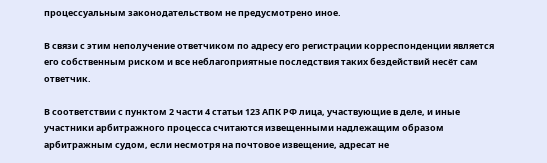процессуальным законодательством не предусмотрено иное.

В связи с этим неполучение ответчиком по адресу его регистрации корреспонденции является его собственным риском и все неблагоприятные последствия таких бездействий несёт сам ответчик.

В соответствии с пунктом 2 части 4 статьи 123 АПК РФ лица, участвующие в деле, и иные участники арбитражного процесса считаются извещенными надлежащим образом арбитражным судом, если несмотря на почтовое извещение, адресат не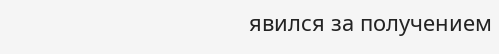явился за получением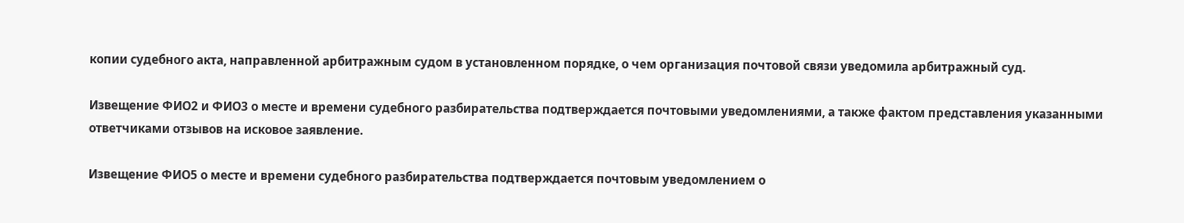копии судебного акта, направленной арбитражным судом в установленном порядке, о чем организация почтовой связи уведомила арбитражный суд.

Извещение ФИО2 и ФИО3 о месте и времени судебного разбирательства подтверждается почтовыми уведомлениями, а также фактом представления указанными ответчиками отзывов на исковое заявление.

Извещение ФИО5 о месте и времени судебного разбирательства подтверждается почтовым уведомлением о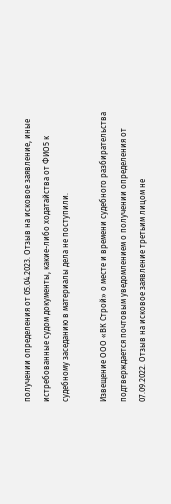получении определения от 05.04.2023. Отзыв на исковое заявление, иные истребованные судом документы, какие-либо ходатайства от ФИО5 к судебному заседанию в материалы дела не поступили.

Извещение ООО «ВК Строй» о месте и времени судебного разбирательства подтверждается почтовым уведомлением о получении определения от 07.09.2022. Отзыв на исковое заявление третьим лицом не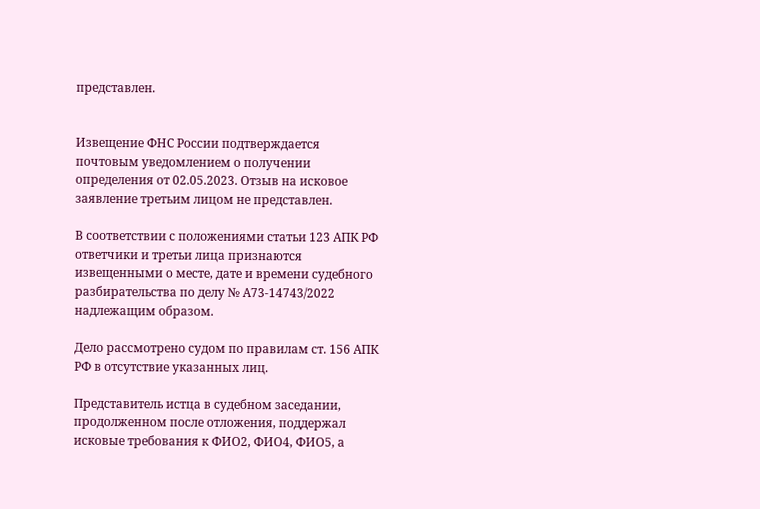представлен.


Извещение ФНС России подтверждается почтовым уведомлением о получении определения от 02.05.2023. Отзыв на исковое заявление третьим лицом не представлен.

В соответствии с положениями статьи 123 АПК РФ ответчики и третьи лица признаются извещенными о месте, дате и времени судебного разбирательства по делу № А73-14743/2022 надлежащим образом.

Дело рассмотрено судом по правилам ст. 156 АПК РФ в отсутствие указанных лиц.

Представитель истца в судебном заседании, продолженном после отложения, поддержал исковые требования к ФИО2, ФИО4, ФИО5, а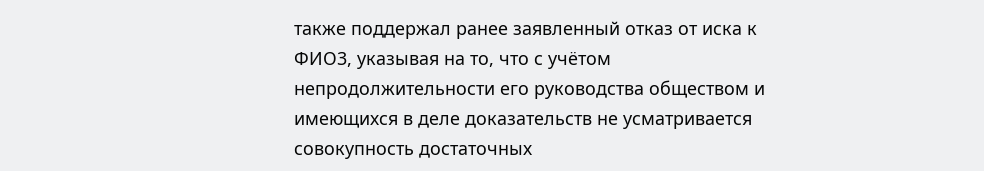также поддержал ранее заявленный отказ от иска к ФИО3, указывая на то, что с учётом непродолжительности его руководства обществом и имеющихся в деле доказательств не усматривается совокупность достаточных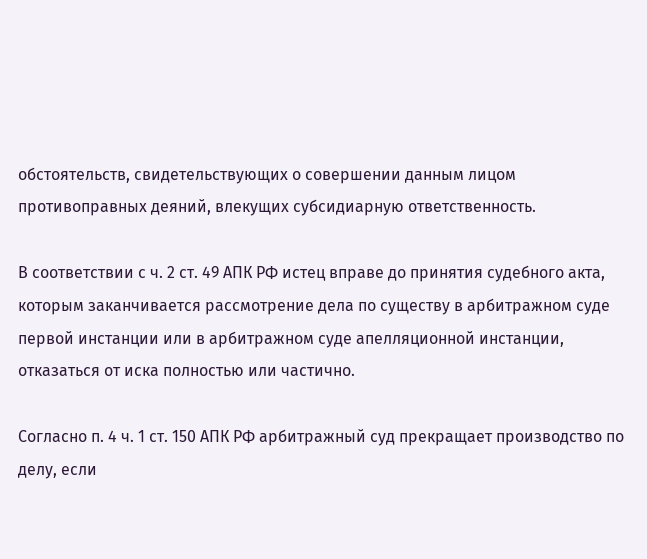обстоятельств, свидетельствующих о совершении данным лицом противоправных деяний, влекущих субсидиарную ответственность.

В соответствии с ч. 2 ст. 49 АПК РФ истец вправе до принятия судебного акта, которым заканчивается рассмотрение дела по существу в арбитражном суде первой инстанции или в арбитражном суде апелляционной инстанции, отказаться от иска полностью или частично.

Согласно п. 4 ч. 1 ст. 150 АПК РФ арбитражный суд прекращает производство по делу, если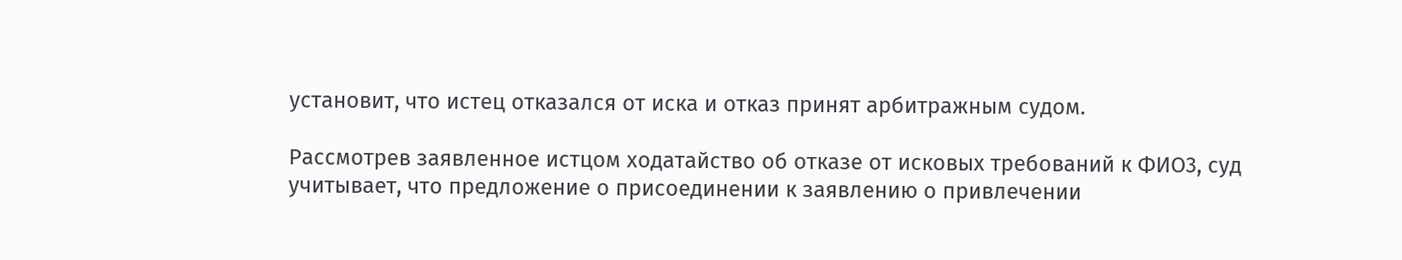установит, что истец отказался от иска и отказ принят арбитражным судом.

Рассмотрев заявленное истцом ходатайство об отказе от исковых требований к ФИО3, суд учитывает, что предложение о присоединении к заявлению о привлечении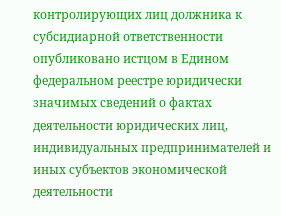контролирующих лиц должника к субсидиарной ответственности опубликовано истцом в Едином федеральном реестре юридически значимых сведений о фактах деятельности юридических лиц, индивидуальных предпринимателей и иных субъектов экономической деятельности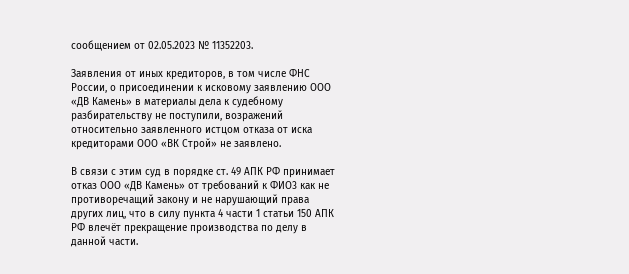сообщением от 02.05.2023 № 11352203.

Заявления от иных кредиторов, в том числе ФНС России, о присоединении к исковому заявлению ООО «ДВ Камень» в материалы дела к судебному разбирательству не поступили, возражений относительно заявленного истцом отказа от иска кредиторами ООО «ВК Строй» не заявлено.

В связи с этим суд в порядке ст. 49 АПК РФ принимает отказ ООО «ДВ Камень» от требований к ФИО3 как не противоречащий закону и не нарушающий права других лиц, что в силу пункта 4 части 1 статьи 150 АПК РФ влечёт прекращение производства по делу в данной части.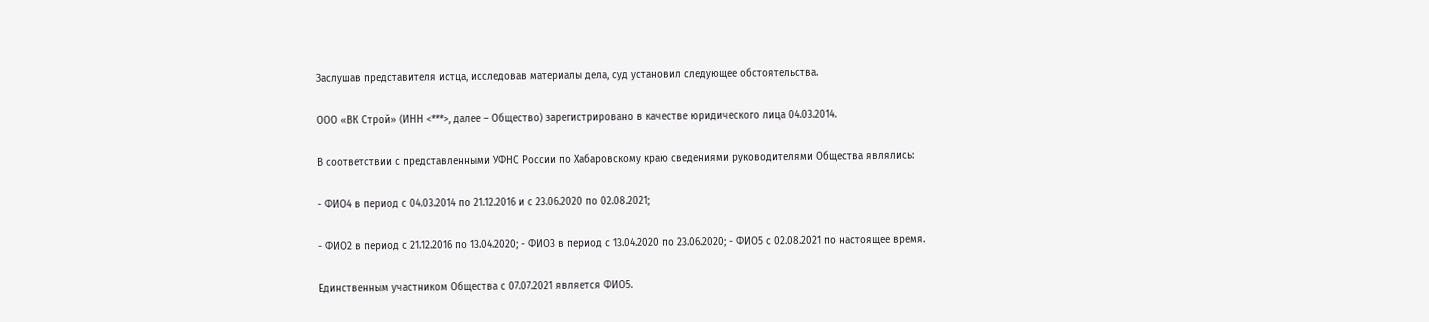Заслушав представителя истца, исследовав материалы дела, суд установил следующее обстоятельства.

ООО «ВК Строй» (ИНН <***>, далее – Общество) зарегистрировано в качестве юридического лица 04.03.2014.

В соответствии с представленными УФНС России по Хабаровскому краю сведениями руководителями Общества являлись:

- ФИО4 в период с 04.03.2014 по 21.12.2016 и с 23.06.2020 по 02.08.2021;

- ФИО2 в период с 21.12.2016 по 13.04.2020; - ФИО3 в период с 13.04.2020 по 23.06.2020; - ФИО5 с 02.08.2021 по настоящее время.

Единственным участником Общества с 07.07.2021 является ФИО5.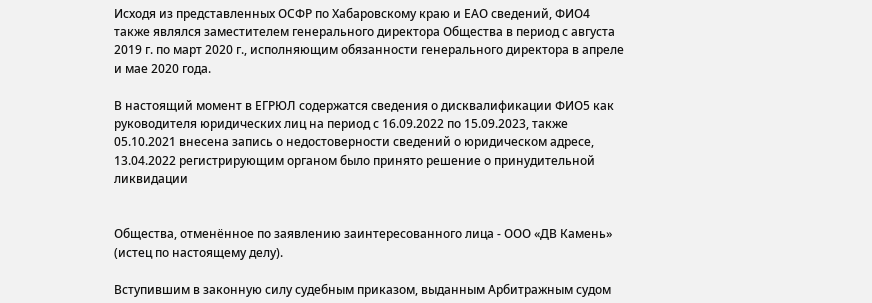Исходя из представленных ОСФР по Хабаровскому краю и ЕАО сведений, ФИО4 также являлся заместителем генерального директора Общества в период с августа 2019 г. по март 2020 г., исполняющим обязанности генерального директора в апреле и мае 2020 года.

В настоящий момент в ЕГРЮЛ содержатся сведения о дисквалификации ФИО5 как руководителя юридических лиц на период с 16.09.2022 по 15.09.2023, также 05.10.2021 внесена запись о недостоверности сведений о юридическом адресе, 13.04.2022 регистрирующим органом было принято решение о принудительной ликвидации


Общества, отменённое по заявлению заинтересованного лица - ООО «ДВ Камень» (истец по настоящему делу).

Вступившим в законную силу судебным приказом, выданным Арбитражным судом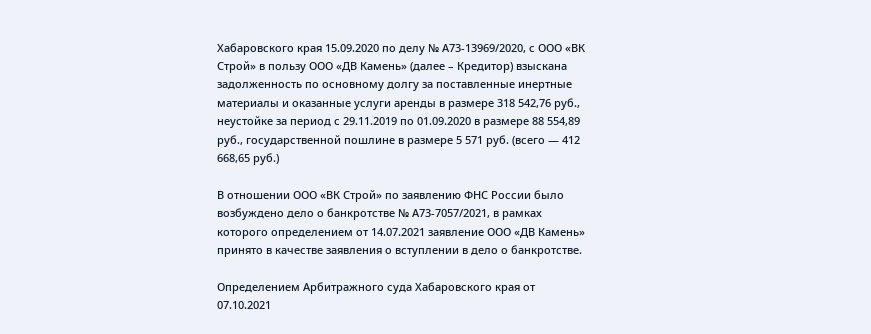Хабаровского края 15.09.2020 по делу № А73-13969/2020, с ООО «ВК Строй» в пользу ООО «ДВ Камень» (далее – Кредитор) взыскана задолженность по основному долгу за поставленные инертные материалы и оказанные услуги аренды в размере 318 542,76 руб., неустойке за период с 29.11.2019 по 01.09.2020 в размере 88 554,89 руб., государственной пошлине в размере 5 571 руб. (всего — 412 668,65 руб.)

В отношении ООО «ВК Строй» по заявлению ФНС России было возбуждено дело о банкротстве № А73-7057/2021, в рамках которого определением от 14.07.2021 заявление ООО «ДВ Камень» принято в качестве заявления о вступлении в дело о банкротстве.

Определением Арбитражного суда Хабаровского края от 07.10.2021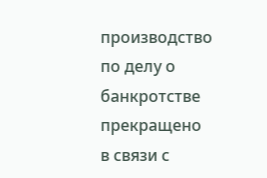производство по делу о банкротстве прекращено в связи с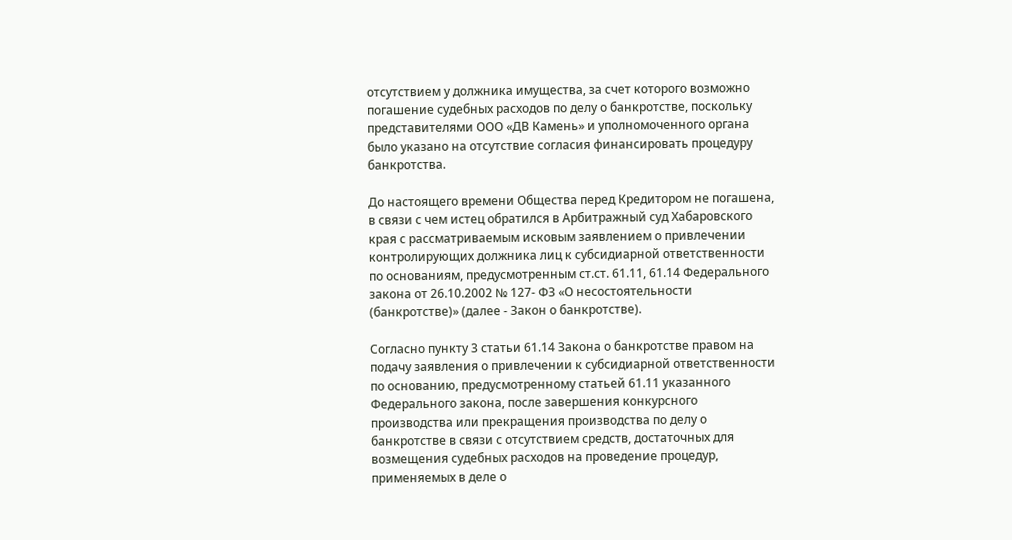отсутствием у должника имущества, за счет которого возможно погашение судебных расходов по делу о банкротстве, поскольку представителями ООО «ДВ Камень» и уполномоченного органа было указано на отсутствие согласия финансировать процедуру банкротства.

До настоящего времени Общества перед Кредитором не погашена, в связи с чем истец обратился в Арбитражный суд Хабаровского края с рассматриваемым исковым заявлением о привлечении контролирующих должника лиц к субсидиарной ответственности по основаниям, предусмотренным ст.ст. 61.11, 61.14 Федерального закона от 26.10.2002 № 127- ФЗ «О несостоятельности (банкротстве)» (далее - Закон о банкротстве).

Согласно пункту 3 статьи 61.14 Закона о банкротстве правом на подачу заявления о привлечении к субсидиарной ответственности по основанию, предусмотренному статьей 61.11 указанного Федерального закона, после завершения конкурсного производства или прекращения производства по делу о банкротстве в связи с отсутствием средств, достаточных для возмещения судебных расходов на проведение процедур, применяемых в деле о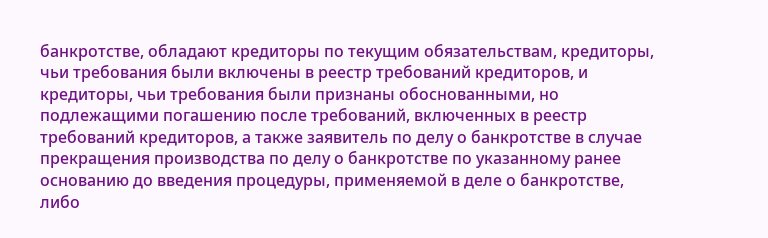банкротстве, обладают кредиторы по текущим обязательствам, кредиторы, чьи требования были включены в реестр требований кредиторов, и кредиторы, чьи требования были признаны обоснованными, но подлежащими погашению после требований, включенных в реестр требований кредиторов, а также заявитель по делу о банкротстве в случае прекращения производства по делу о банкротстве по указанному ранее основанию до введения процедуры, применяемой в деле о банкротстве, либо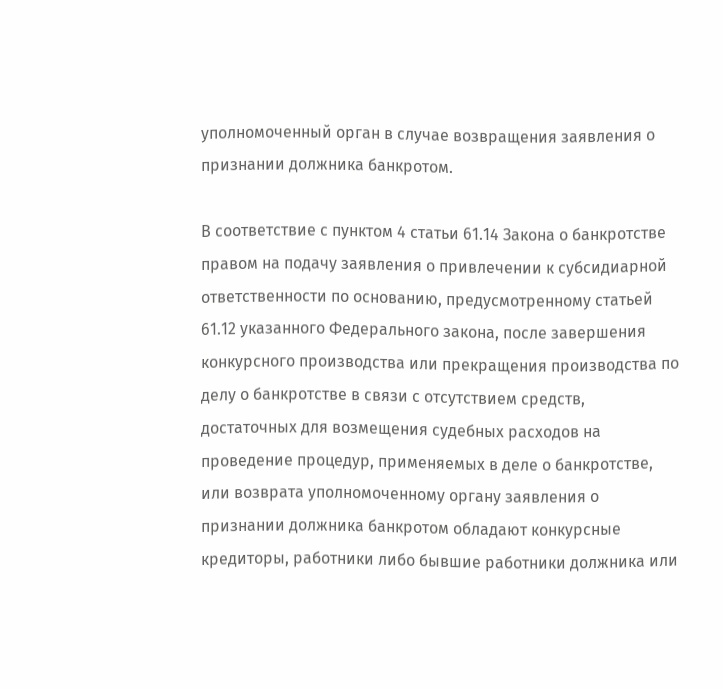уполномоченный орган в случае возвращения заявления о признании должника банкротом.

В соответствие с пунктом 4 статьи 61.14 Закона о банкротстве правом на подачу заявления о привлечении к субсидиарной ответственности по основанию, предусмотренному статьей 61.12 указанного Федерального закона, после завершения конкурсного производства или прекращения производства по делу о банкротстве в связи с отсутствием средств, достаточных для возмещения судебных расходов на проведение процедур, применяемых в деле о банкротстве, или возврата уполномоченному органу заявления о признании должника банкротом обладают конкурсные кредиторы, работники либо бывшие работники должника или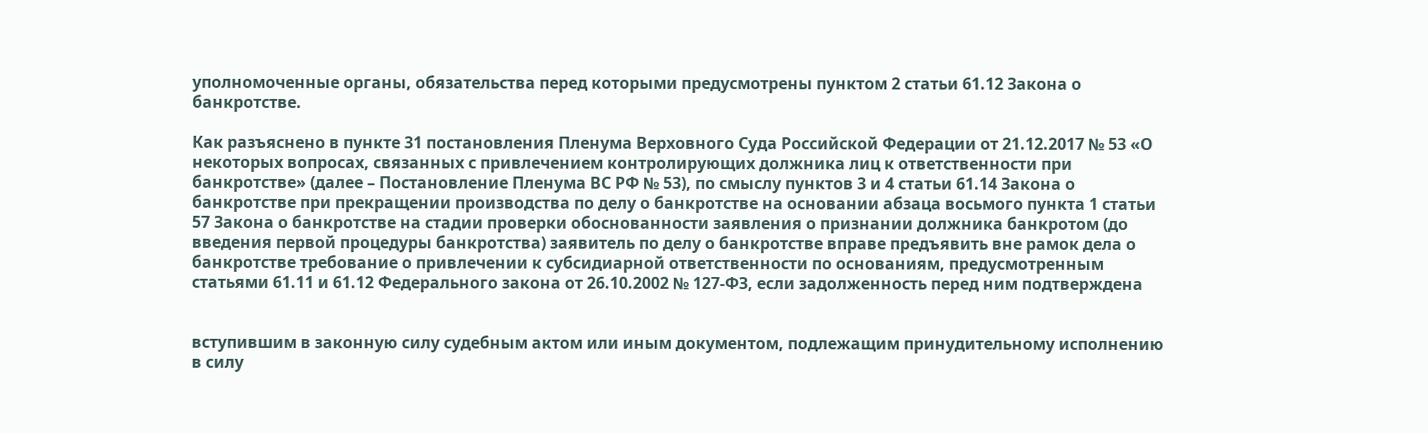уполномоченные органы, обязательства перед которыми предусмотрены пунктом 2 статьи 61.12 Закона о банкротстве.

Как разъяснено в пункте 31 постановления Пленума Верховного Суда Российской Федерации от 21.12.2017 № 53 «О некоторых вопросах, связанных с привлечением контролирующих должника лиц к ответственности при банкротстве» (далее – Постановление Пленума ВС РФ № 53), по смыслу пунктов 3 и 4 статьи 61.14 Закона о банкротстве при прекращении производства по делу о банкротстве на основании абзаца восьмого пункта 1 статьи 57 Закона о банкротстве на стадии проверки обоснованности заявления о признании должника банкротом (до введения первой процедуры банкротства) заявитель по делу о банкротстве вправе предъявить вне рамок дела о банкротстве требование о привлечении к субсидиарной ответственности по основаниям, предусмотренным статьями 61.11 и 61.12 Федерального закона от 26.10.2002 № 127-ФЗ, если задолженность перед ним подтверждена


вступившим в законную силу судебным актом или иным документом, подлежащим принудительному исполнению в силу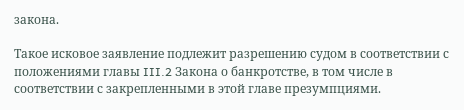закона.

Такое исковое заявление подлежит разрешению судом в соответствии с положениями главы III.2 Закона о банкротстве, в том числе в соответствии с закрепленными в этой главе презумпциями.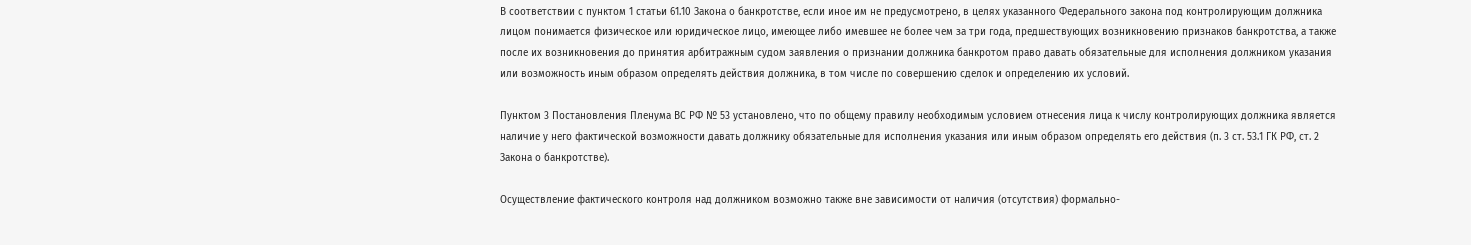В соответствии с пунктом 1 статьи 61.10 Закона о банкротстве, если иное им не предусмотрено, в целях указанного Федерального закона под контролирующим должника лицом понимается физическое или юридическое лицо, имеющее либо имевшее не более чем за три года, предшествующих возникновению признаков банкротства, а также после их возникновения до принятия арбитражным судом заявления о признании должника банкротом право давать обязательные для исполнения должником указания или возможность иным образом определять действия должника, в том числе по совершению сделок и определению их условий.

Пунктом 3 Постановления Пленума ВС РФ № 53 установлено, что по общему правилу необходимым условием отнесения лица к числу контролирующих должника является наличие у него фактической возможности давать должнику обязательные для исполнения указания или иным образом определять его действия (п. 3 ст. 53.1 ГК РФ, ст. 2 Закона о банкротстве).

Осуществление фактического контроля над должником возможно также вне зависимости от наличия (отсутствия) формально-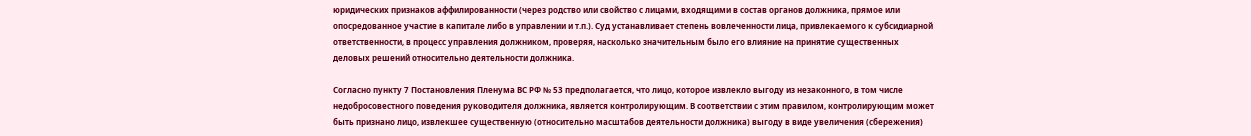юридических признаков аффилированности (через родство или свойство с лицами, входящими в состав органов должника, прямое или опосредованное участие в капитале либо в управлении и т.п.). Суд устанавливает степень вовлеченности лица, привлекаемого к субсидиарной ответственности, в процесс управления должником, проверяя, насколько значительным было его влияние на принятие существенных деловых решений относительно деятельности должника.

Согласно пункту 7 Постановления Пленума ВС РФ № 53 предполагается, что лицо, которое извлекло выгоду из незаконного, в том числе недобросовестного поведения руководителя должника, является контролирующим. В соответствии с этим правилом, контролирующим может быть признано лицо, извлекшее существенную (относительно масштабов деятельности должника) выгоду в виде увеличения (сбережения)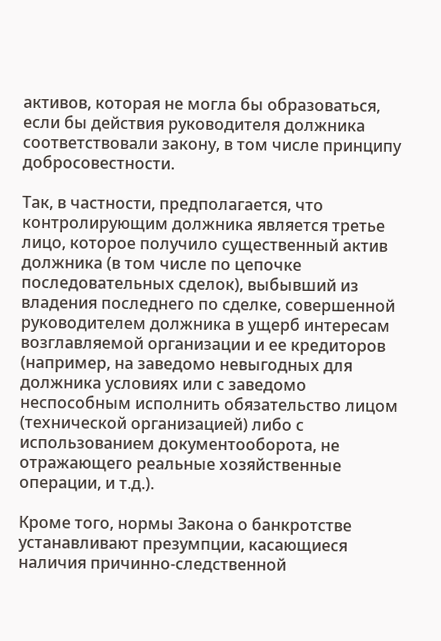активов, которая не могла бы образоваться, если бы действия руководителя должника соответствовали закону, в том числе принципу добросовестности.

Так, в частности, предполагается, что контролирующим должника является третье лицо, которое получило существенный актив должника (в том числе по цепочке последовательных сделок), выбывший из владения последнего по сделке, совершенной руководителем должника в ущерб интересам возглавляемой организации и ее кредиторов (например, на заведомо невыгодных для должника условиях или с заведомо неспособным исполнить обязательство лицом (технической организацией) либо с использованием документооборота, не отражающего реальные хозяйственные операции, и т.д.).

Кроме того, нормы Закона о банкротстве устанавливают презумпции, касающиеся наличия причинно-следственной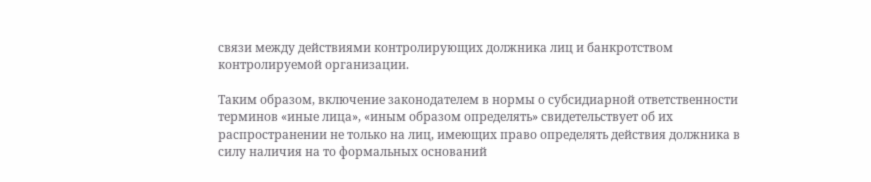связи между действиями контролирующих должника лиц и банкротством контролируемой организации.

Таким образом, включение законодателем в нормы о субсидиарной ответственности терминов «иные лица», «иным образом определять» свидетельствует об их распространении не только на лиц, имеющих право определять действия должника в силу наличия на то формальных оснований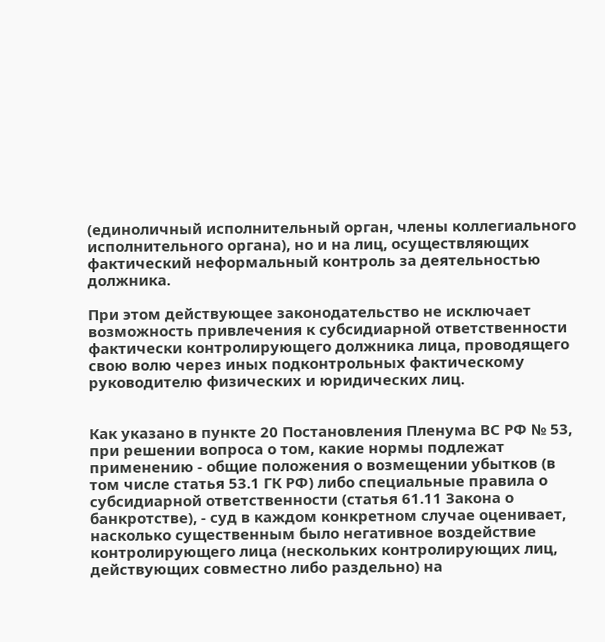(единоличный исполнительный орган, члены коллегиального исполнительного органа), но и на лиц, осуществляющих фактический неформальный контроль за деятельностью должника.

При этом действующее законодательство не исключает возможность привлечения к субсидиарной ответственности фактически контролирующего должника лица, проводящего свою волю через иных подконтрольных фактическому руководителю физических и юридических лиц.


Как указано в пункте 20 Постановления Пленума ВС РФ № 53, при решении вопроса о том, какие нормы подлежат применению - общие положения о возмещении убытков (в том числе статья 53.1 ГК РФ) либо специальные правила о субсидиарной ответственности (статья 61.11 Закона о банкротстве), - суд в каждом конкретном случае оценивает, насколько существенным было негативное воздействие контролирующего лица (нескольких контролирующих лиц, действующих совместно либо раздельно) на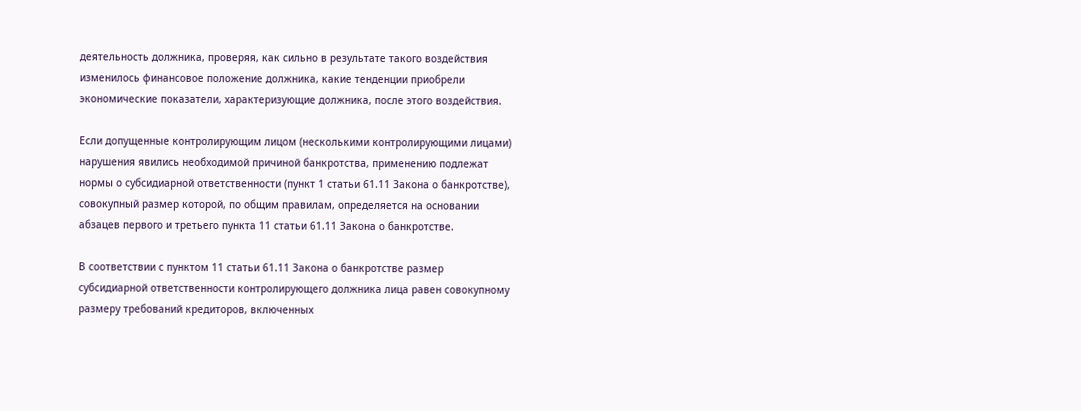деятельность должника, проверяя, как сильно в результате такого воздействия изменилось финансовое положение должника, какие тенденции приобрели экономические показатели, характеризующие должника, после этого воздействия.

Если допущенные контролирующим лицом (несколькими контролирующими лицами) нарушения явились необходимой причиной банкротства, применению подлежат нормы о субсидиарной ответственности (пункт 1 статьи 61.11 Закона о банкротстве), совокупный размер которой, по общим правилам, определяется на основании абзацев первого и третьего пункта 11 статьи 61.11 Закона о банкротстве.

В соответствии с пунктом 11 статьи 61.11 Закона о банкротстве размер субсидиарной ответственности контролирующего должника лица равен совокупному размеру требований кредиторов, включенных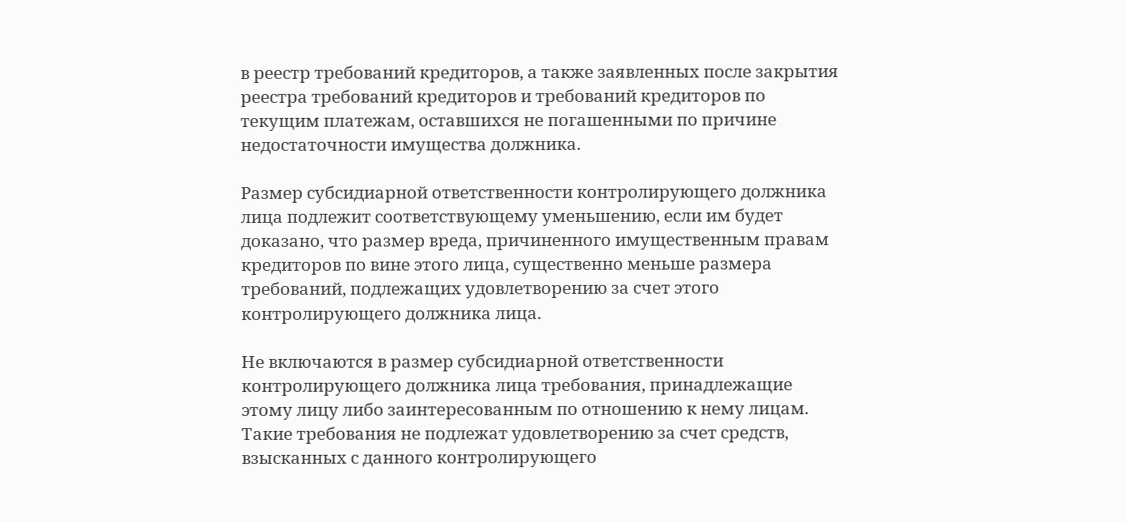в реестр требований кредиторов, а также заявленных после закрытия реестра требований кредиторов и требований кредиторов по текущим платежам, оставшихся не погашенными по причине недостаточности имущества должника.

Размер субсидиарной ответственности контролирующего должника лица подлежит соответствующему уменьшению, если им будет доказано, что размер вреда, причиненного имущественным правам кредиторов по вине этого лица, существенно меньше размера требований, подлежащих удовлетворению за счет этого контролирующего должника лица.

Не включаются в размер субсидиарной ответственности контролирующего должника лица требования, принадлежащие этому лицу либо заинтересованным по отношению к нему лицам. Такие требования не подлежат удовлетворению за счет средств, взысканных с данного контролирующего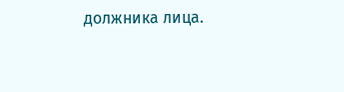должника лица.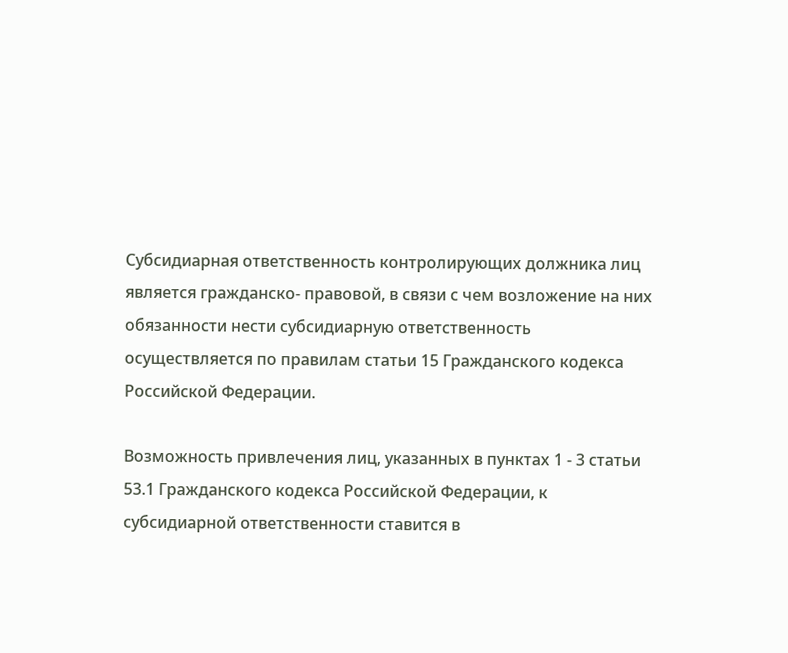Субсидиарная ответственность контролирующих должника лиц является гражданско- правовой, в связи с чем возложение на них обязанности нести субсидиарную ответственность осуществляется по правилам статьи 15 Гражданского кодекса Российской Федерации.

Возможность привлечения лиц, указанных в пунктах 1 - 3 статьи 53.1 Гражданского кодекса Российской Федерации, к субсидиарной ответственности ставится в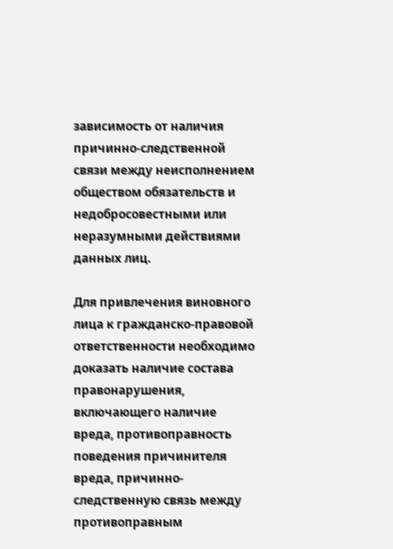зависимость от наличия причинно-следственной связи между неисполнением обществом обязательств и недобросовестными или неразумными действиями данных лиц.

Для привлечения виновного лица к гражданско-правовой ответственности необходимо доказать наличие состава правонарушения, включающего наличие вреда, противоправность поведения причинителя вреда, причинно-следственную связь между противоправным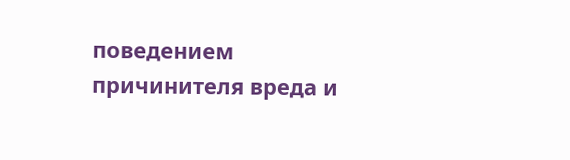поведением причинителя вреда и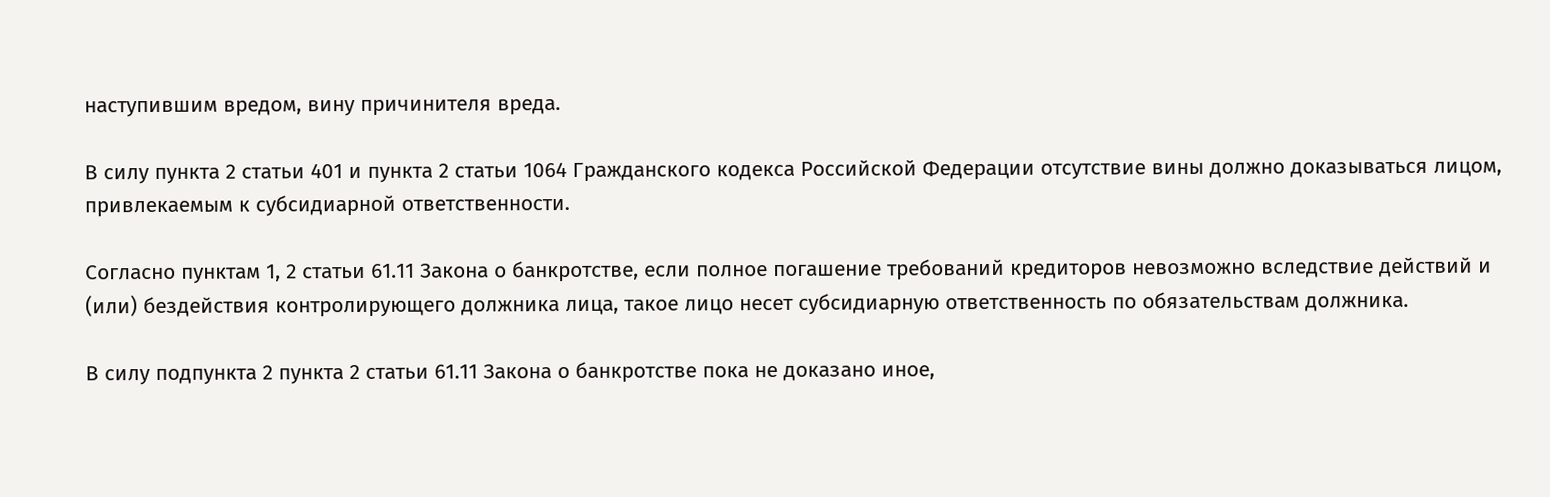наступившим вредом, вину причинителя вреда.

В силу пункта 2 статьи 401 и пункта 2 статьи 1064 Гражданского кодекса Российской Федерации отсутствие вины должно доказываться лицом, привлекаемым к субсидиарной ответственности.

Согласно пунктам 1, 2 статьи 61.11 Закона о банкротстве, если полное погашение требований кредиторов невозможно вследствие действий и (или) бездействия контролирующего должника лица, такое лицо несет субсидиарную ответственность по обязательствам должника.

В силу подпункта 2 пункта 2 статьи 61.11 Закона о банкротстве пока не доказано иное,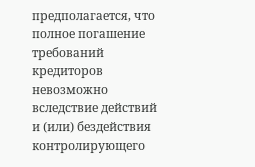предполагается, что полное погашение требований кредиторов невозможно вследствие действий и (или) бездействия контролирующего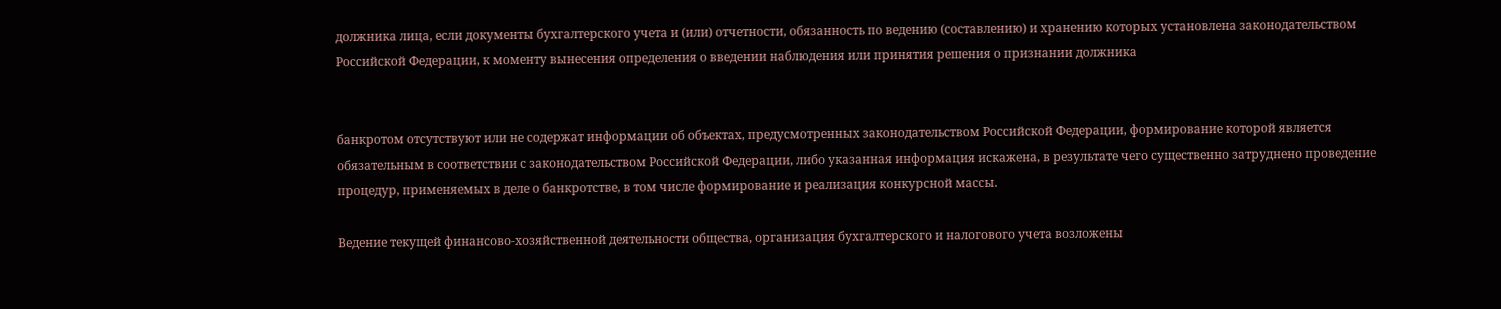должника лица, если документы бухгалтерского учета и (или) отчетности, обязанность по ведению (составлению) и хранению которых установлена законодательством Российской Федерации, к моменту вынесения определения о введении наблюдения или принятия решения о признании должника


банкротом отсутствуют или не содержат информации об объектах, предусмотренных законодательством Российской Федерации, формирование которой является обязательным в соответствии с законодательством Российской Федерации, либо указанная информация искажена, в результате чего существенно затруднено проведение процедур, применяемых в деле о банкротстве, в том числе формирование и реализация конкурсной массы.

Ведение текущей финансово-хозяйственной деятельности общества, организация бухгалтерского и налогового учета возложены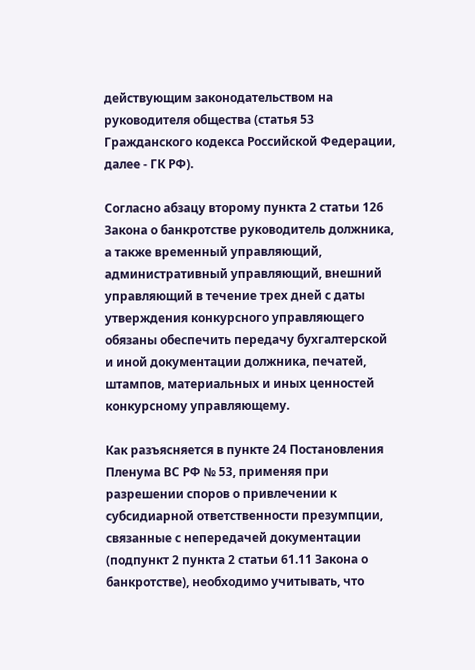действующим законодательством на руководителя общества (статья 53 Гражданского кодекса Российской Федерации, далее - ГК РФ).

Согласно абзацу второму пункта 2 статьи 126 Закона о банкротстве руководитель должника, а также временный управляющий, административный управляющий, внешний управляющий в течение трех дней с даты утверждения конкурсного управляющего обязаны обеспечить передачу бухгалтерской и иной документации должника, печатей, штампов, материальных и иных ценностей конкурсному управляющему.

Как разъясняется в пункте 24 Постановления Пленума ВС РФ № 53, применяя при разрешении споров о привлечении к субсидиарной ответственности презумпции, связанные с непередачей документации (подпункт 2 пункта 2 статьи 61.11 Закона о банкротстве), необходимо учитывать, что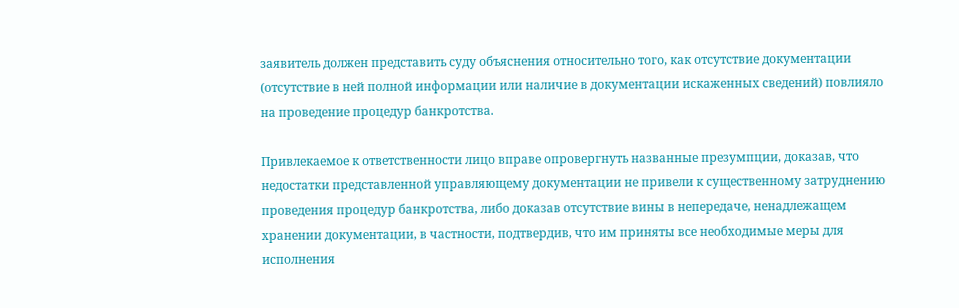заявитель должен представить суду объяснения относительно того, как отсутствие документации (отсутствие в ней полной информации или наличие в документации искаженных сведений) повлияло на проведение процедур банкротства.

Привлекаемое к ответственности лицо вправе опровергнуть названные презумпции, доказав, что недостатки представленной управляющему документации не привели к существенному затруднению проведения процедур банкротства, либо доказав отсутствие вины в непередаче, ненадлежащем хранении документации, в частности, подтвердив, что им приняты все необходимые меры для исполнения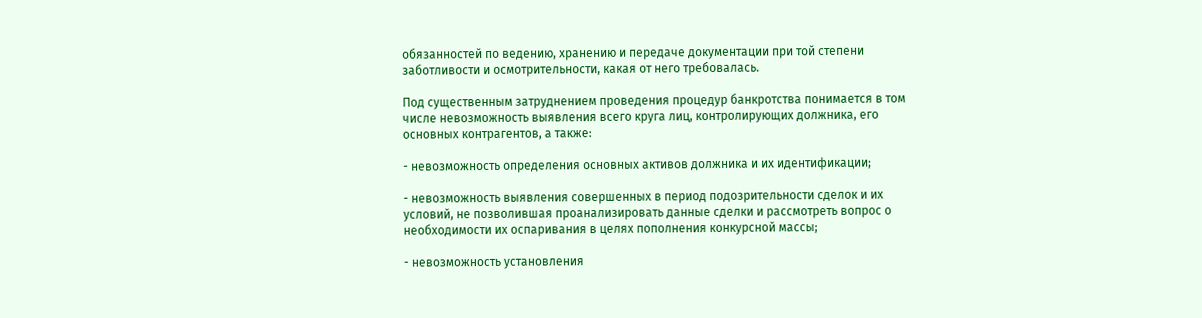обязанностей по ведению, хранению и передаче документации при той степени заботливости и осмотрительности, какая от него требовалась.

Под существенным затруднением проведения процедур банкротства понимается в том числе невозможность выявления всего круга лиц, контролирующих должника, его основных контрагентов, а также:

- невозможность определения основных активов должника и их идентификации;

- невозможность выявления совершенных в период подозрительности сделок и их условий, не позволившая проанализировать данные сделки и рассмотреть вопрос о необходимости их оспаривания в целях пополнения конкурсной массы;

- невозможность установления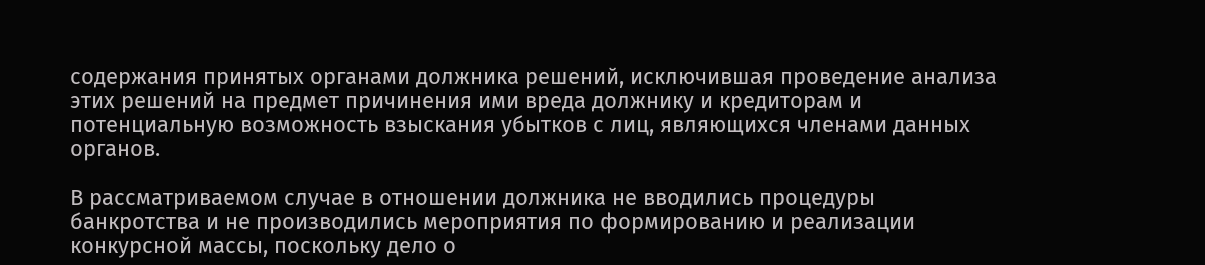содержания принятых органами должника решений, исключившая проведение анализа этих решений на предмет причинения ими вреда должнику и кредиторам и потенциальную возможность взыскания убытков с лиц, являющихся членами данных органов.

В рассматриваемом случае в отношении должника не вводились процедуры банкротства и не производились мероприятия по формированию и реализации конкурсной массы, поскольку дело о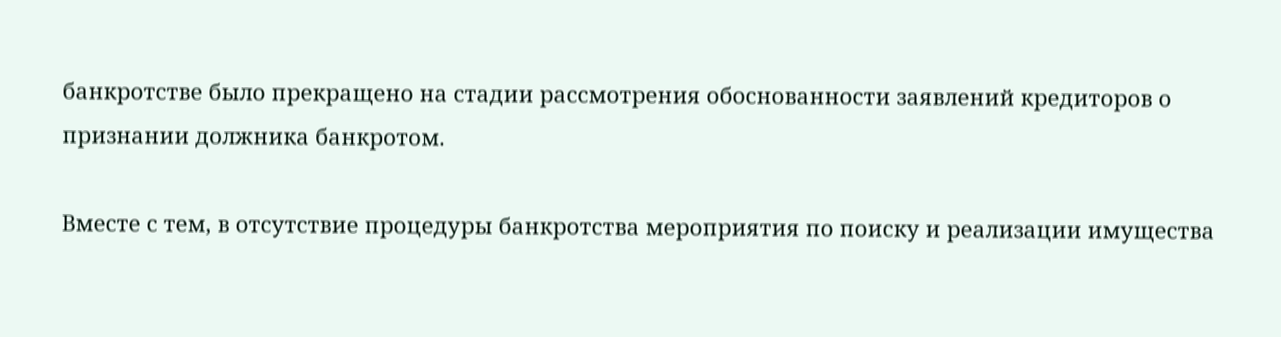банкротстве было прекращено на стадии рассмотрения обоснованности заявлений кредиторов о признании должника банкротом.

Вместе с тем, в отсутствие процедуры банкротства мероприятия по поиску и реализации имущества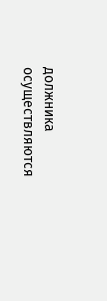должника осуществляются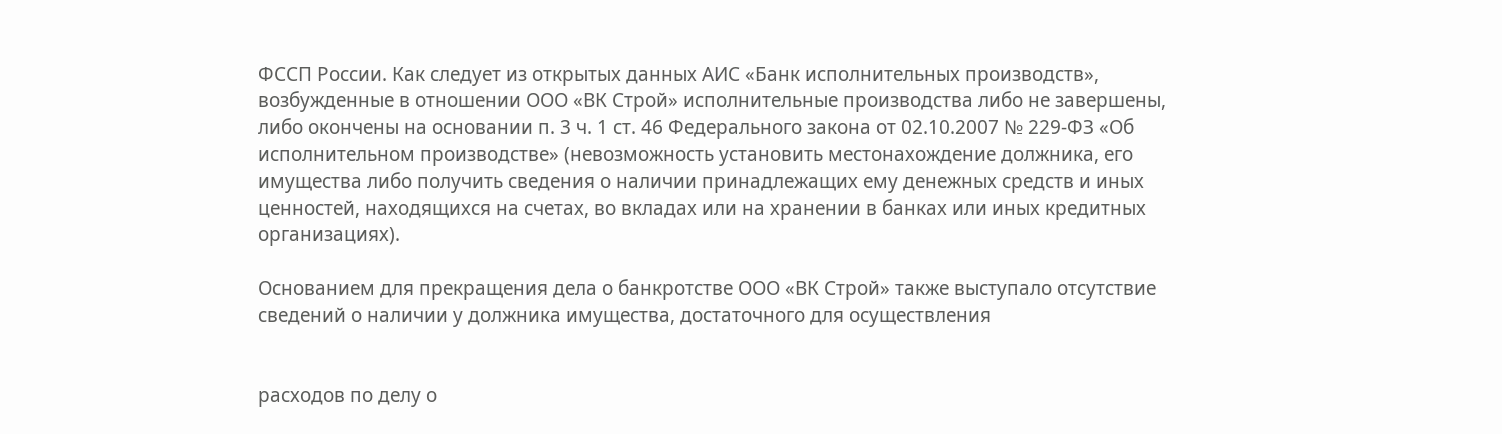ФССП России. Как следует из открытых данных АИС «Банк исполнительных производств», возбужденные в отношении ООО «ВК Строй» исполнительные производства либо не завершены, либо окончены на основании п. 3 ч. 1 ст. 46 Федерального закона от 02.10.2007 № 229-ФЗ «Об исполнительном производстве» (невозможность установить местонахождение должника, его имущества либо получить сведения о наличии принадлежащих ему денежных средств и иных ценностей, находящихся на счетах, во вкладах или на хранении в банках или иных кредитных организациях).

Основанием для прекращения дела о банкротстве ООО «ВК Строй» также выступало отсутствие сведений о наличии у должника имущества, достаточного для осуществления


расходов по делу о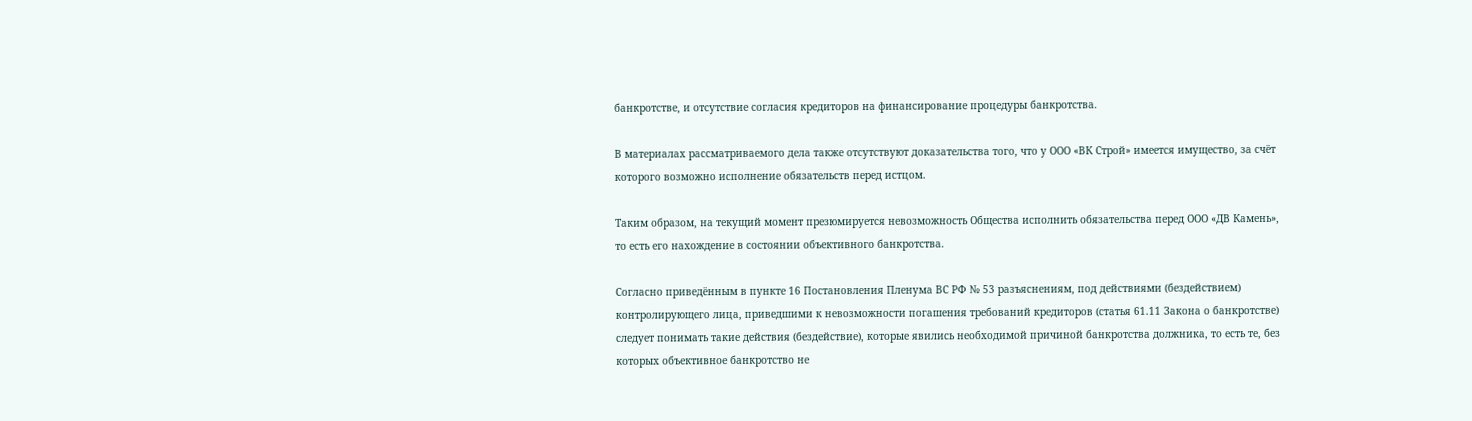банкротстве, и отсутствие согласия кредиторов на финансирование процедуры банкротства.

В материалах рассматриваемого дела также отсутствуют доказательства того, что у ООО «ВК Строй» имеется имущество, за счёт которого возможно исполнение обязательств перед истцом.

Таким образом, на текущий момент презюмируется невозможность Общества исполнить обязательства перед ООО «ДВ Камень», то есть его нахождение в состоянии объективного банкротства.

Согласно приведённым в пункте 16 Постановления Пленума ВС РФ № 53 разъяснениям, под действиями (бездействием) контролирующего лица, приведшими к невозможности погашения требований кредиторов (статья 61.11 Закона о банкротстве) следует понимать такие действия (бездействие), которые явились необходимой причиной банкротства должника, то есть те, без которых объективное банкротство не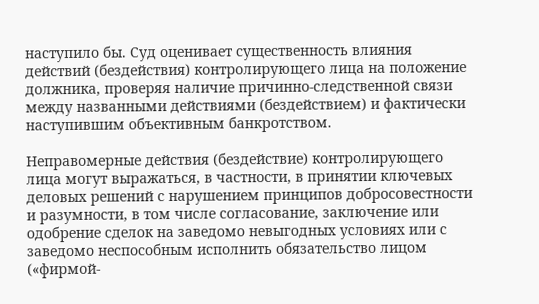наступило бы. Суд оценивает существенность влияния действий (бездействия) контролирующего лица на положение должника, проверяя наличие причинно-следственной связи между названными действиями (бездействием) и фактически наступившим объективным банкротством.

Неправомерные действия (бездействие) контролирующего лица могут выражаться, в частности, в принятии ключевых деловых решений с нарушением принципов добросовестности и разумности, в том числе согласование, заключение или одобрение сделок на заведомо невыгодных условиях или с заведомо неспособным исполнить обязательство лицом («фирмой-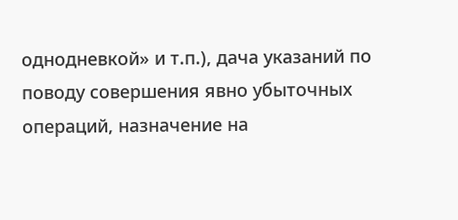однодневкой» и т.п.), дача указаний по поводу совершения явно убыточных операций, назначение на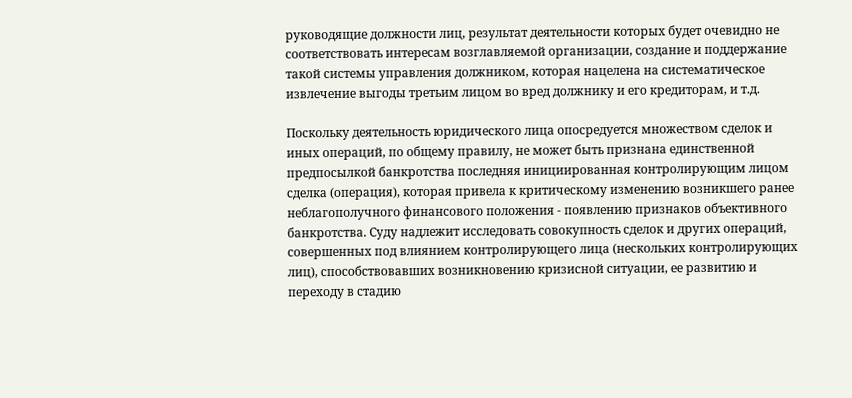руководящие должности лиц, результат деятельности которых будет очевидно не соответствовать интересам возглавляемой организации, создание и поддержание такой системы управления должником, которая нацелена на систематическое извлечение выгоды третьим лицом во вред должнику и его кредиторам, и т.д.

Поскольку деятельность юридического лица опосредуется множеством сделок и иных операций, по общему правилу, не может быть признана единственной предпосылкой банкротства последняя инициированная контролирующим лицом сделка (операция), которая привела к критическому изменению возникшего ранее неблагополучного финансового положения - появлению признаков объективного банкротства. Суду надлежит исследовать совокупность сделок и других операций, совершенных под влиянием контролирующего лица (нескольких контролирующих лиц), способствовавших возникновению кризисной ситуации, ее развитию и переходу в стадию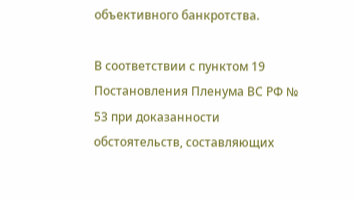объективного банкротства.

В соответствии с пунктом 19 Постановления Пленума ВС РФ № 53 при доказанности обстоятельств, составляющих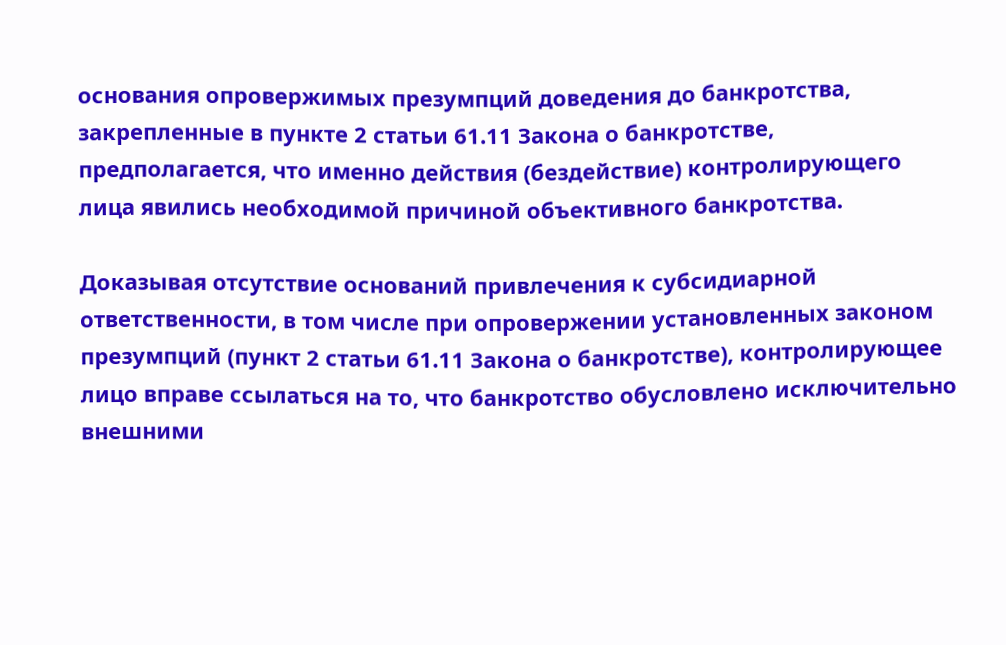основания опровержимых презумпций доведения до банкротства, закрепленные в пункте 2 статьи 61.11 Закона о банкротстве, предполагается, что именно действия (бездействие) контролирующего лица явились необходимой причиной объективного банкротства.

Доказывая отсутствие оснований привлечения к субсидиарной ответственности, в том числе при опровержении установленных законом презумпций (пункт 2 статьи 61.11 Закона о банкротстве), контролирующее лицо вправе ссылаться на то, что банкротство обусловлено исключительно внешними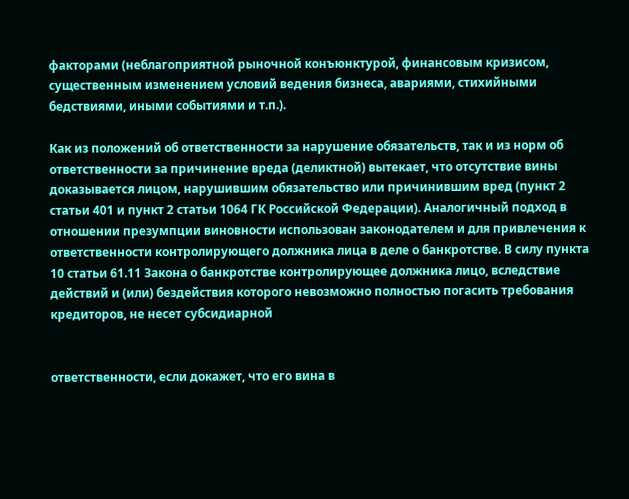факторами (неблагоприятной рыночной конъюнктурой, финансовым кризисом, существенным изменением условий ведения бизнеса, авариями, стихийными бедствиями, иными событиями и т.п.).

Как из положений об ответственности за нарушение обязательств, так и из норм об ответственности за причинение вреда (деликтной) вытекает, что отсутствие вины доказывается лицом, нарушившим обязательство или причинившим вред (пункт 2 статьи 401 и пункт 2 статьи 1064 ГК Российской Федерации). Аналогичный подход в отношении презумпции виновности использован законодателем и для привлечения к ответственности контролирующего должника лица в деле о банкротстве. В силу пункта 10 статьи 61.11 Закона о банкротстве контролирующее должника лицо, вследствие действий и (или) бездействия которого невозможно полностью погасить требования кредиторов, не несет субсидиарной


ответственности, если докажет, что его вина в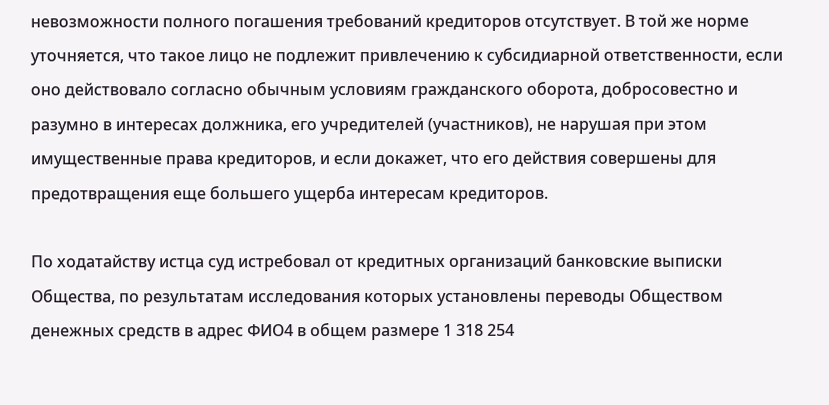невозможности полного погашения требований кредиторов отсутствует. В той же норме уточняется, что такое лицо не подлежит привлечению к субсидиарной ответственности, если оно действовало согласно обычным условиям гражданского оборота, добросовестно и разумно в интересах должника, его учредителей (участников), не нарушая при этом имущественные права кредиторов, и если докажет, что его действия совершены для предотвращения еще большего ущерба интересам кредиторов.

По ходатайству истца суд истребовал от кредитных организаций банковские выписки Общества, по результатам исследования которых установлены переводы Обществом денежных средств в адрес ФИО4 в общем размере 1 318 254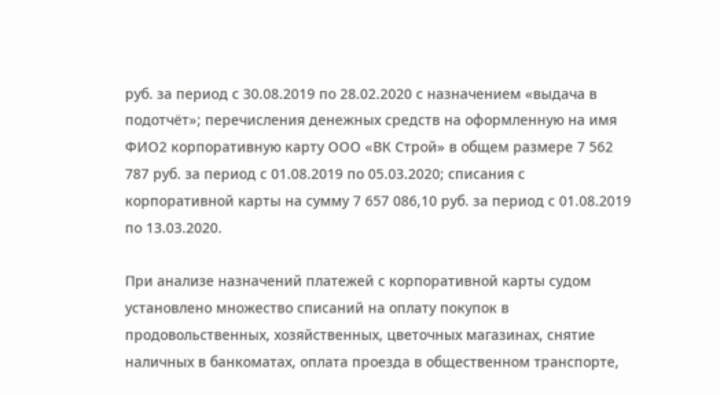руб. за период с 30.08.2019 по 28.02.2020 с назначением «выдача в подотчёт»; перечисления денежных средств на оформленную на имя ФИО2 корпоративную карту ООО «ВК Строй» в общем размере 7 562 787 руб. за период с 01.08.2019 по 05.03.2020; списания с корпоративной карты на сумму 7 657 086,10 руб. за период с 01.08.2019 по 13.03.2020.

При анализе назначений платежей с корпоративной карты судом установлено множество списаний на оплату покупок в продовольственных, хозяйственных, цветочных магазинах, снятие наличных в банкоматах, оплата проезда в общественном транспорте,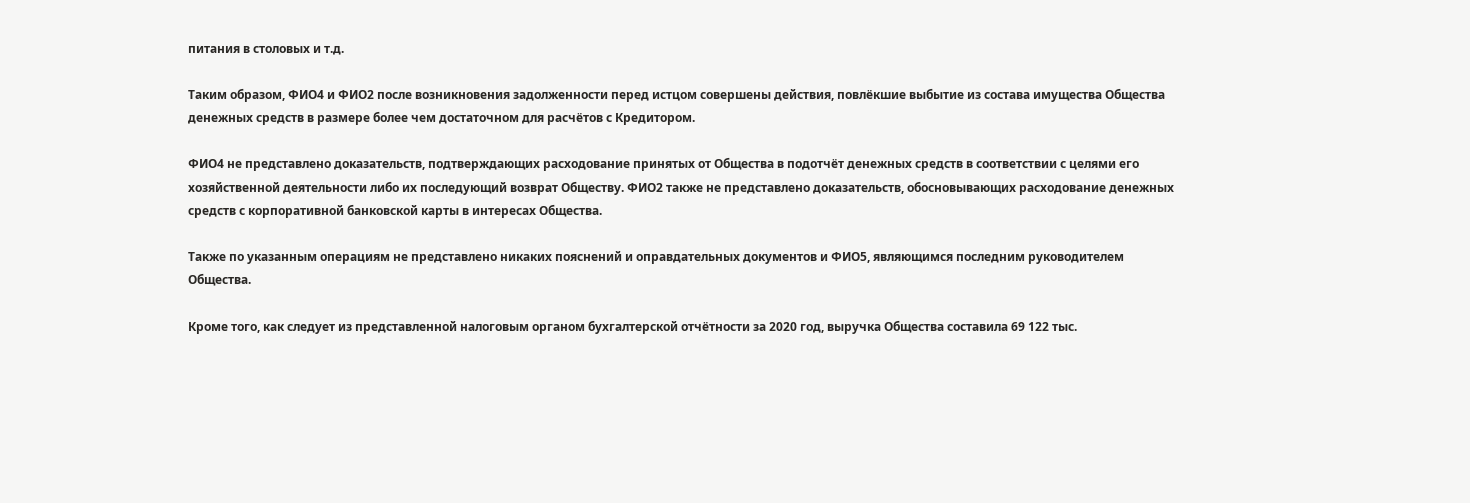питания в столовых и т.д.

Таким образом, ФИО4 и ФИО2 после возникновения задолженности перед истцом совершены действия, повлёкшие выбытие из состава имущества Общества денежных средств в размере более чем достаточном для расчётов с Кредитором.

ФИО4 не представлено доказательств, подтверждающих расходование принятых от Общества в подотчёт денежных средств в соответствии с целями его хозяйственной деятельности либо их последующий возврат Обществу. ФИО2 также не представлено доказательств, обосновывающих расходование денежных средств с корпоративной банковской карты в интересах Общества.

Также по указанным операциям не представлено никаких пояснений и оправдательных документов и ФИО5, являющимся последним руководителем Общества.

Кроме того, как следует из представленной налоговым органом бухгалтерской отчётности за 2020 год, выручка Общества составила 69 122 тыс.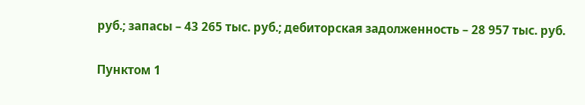руб.; запасы – 43 265 тыс. руб.; дебиторская задолженность – 28 957 тыс. руб.

Пунктом 1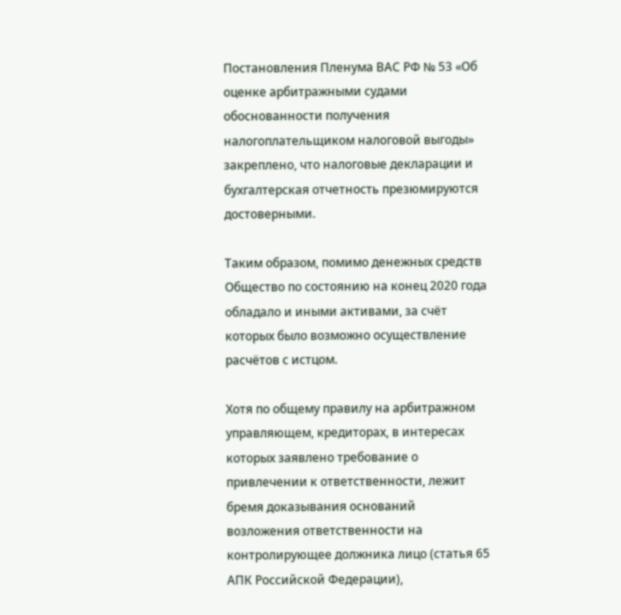Постановления Пленума ВАС РФ № 53 «Об оценке арбитражными судами обоснованности получения налогоплательщиком налоговой выгоды» закреплено, что налоговые декларации и бухгалтерская отчетность презюмируются достоверными.

Таким образом, помимо денежных средств Общество по состоянию на конец 2020 года обладало и иными активами, за счёт которых было возможно осуществление расчётов с истцом.

Хотя по общему правилу на арбитражном управляющем, кредиторах, в интересах которых заявлено требование о привлечении к ответственности, лежит бремя доказывания оснований возложения ответственности на контролирующее должника лицо (статья 65 АПК Российской Федерации),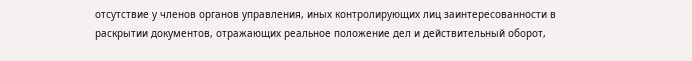отсутствие у членов органов управления, иных контролирующих лиц заинтересованности в раскрытии документов, отражающих реальное положение дел и действительный оборот,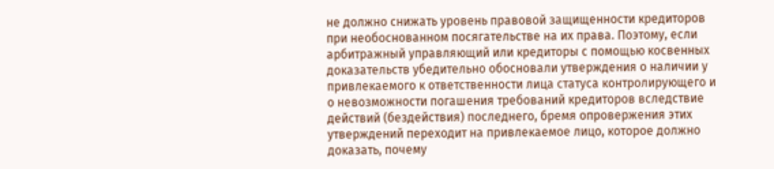не должно снижать уровень правовой защищенности кредиторов при необоснованном посягательстве на их права. Поэтому, если арбитражный управляющий или кредиторы с помощью косвенных доказательств убедительно обосновали утверждения о наличии у привлекаемого к ответственности лица статуса контролирующего и о невозможности погашения требований кредиторов вследствие действий (бездействия) последнего, бремя опровержения этих утверждений переходит на привлекаемое лицо, которое должно доказать, почему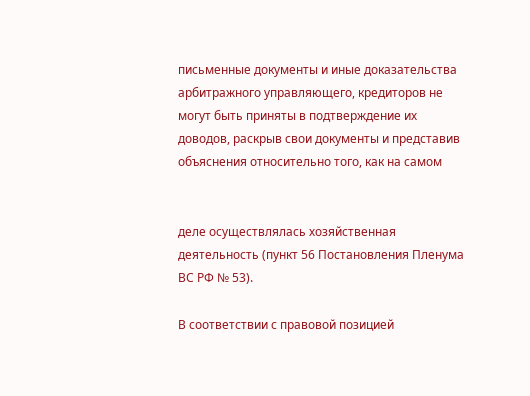письменные документы и иные доказательства арбитражного управляющего, кредиторов не могут быть приняты в подтверждение их доводов, раскрыв свои документы и представив объяснения относительно того, как на самом


деле осуществлялась хозяйственная деятельность (пункт 56 Постановления Пленума ВС РФ № 53).

В соответствии с правовой позицией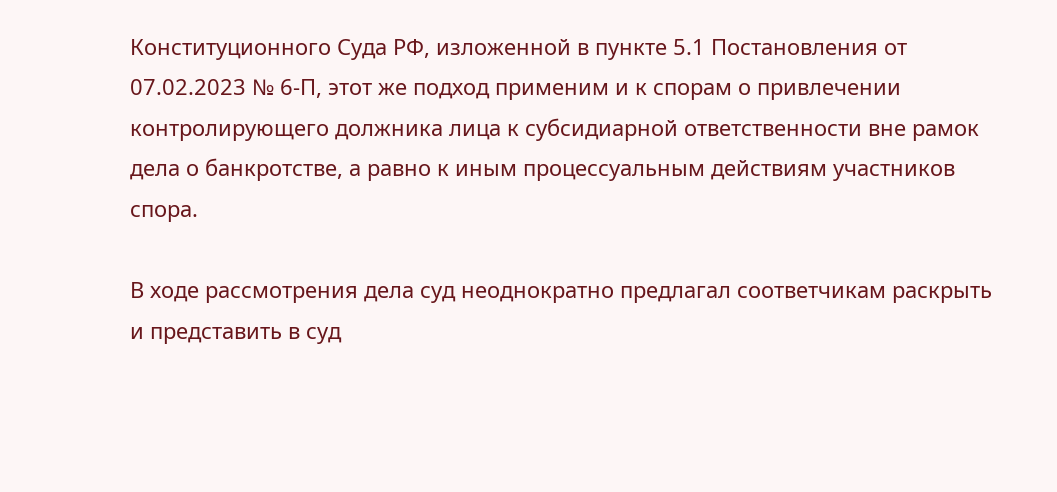Конституционного Суда РФ, изложенной в пункте 5.1 Постановления от 07.02.2023 № 6-П, этот же подход применим и к спорам о привлечении контролирующего должника лица к субсидиарной ответственности вне рамок дела о банкротстве, а равно к иным процессуальным действиям участников спора.

В ходе рассмотрения дела суд неоднократно предлагал соответчикам раскрыть и представить в суд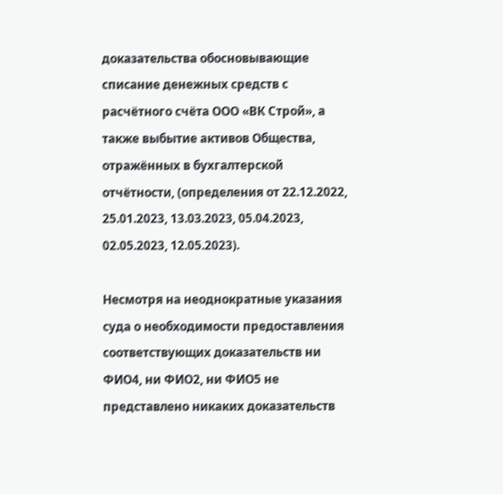доказательства обосновывающие списание денежных средств с расчётного счёта ООО «ВК Строй», а также выбытие активов Общества, отражённых в бухгалтерской отчётности, (определения от 22.12.2022, 25.01.2023, 13.03.2023, 05.04.2023, 02.05.2023, 12.05.2023).

Несмотря на неоднократные указания суда о необходимости предоставления соответствующих доказательств ни ФИО4, ни ФИО2, ни ФИО5 не представлено никаких доказательств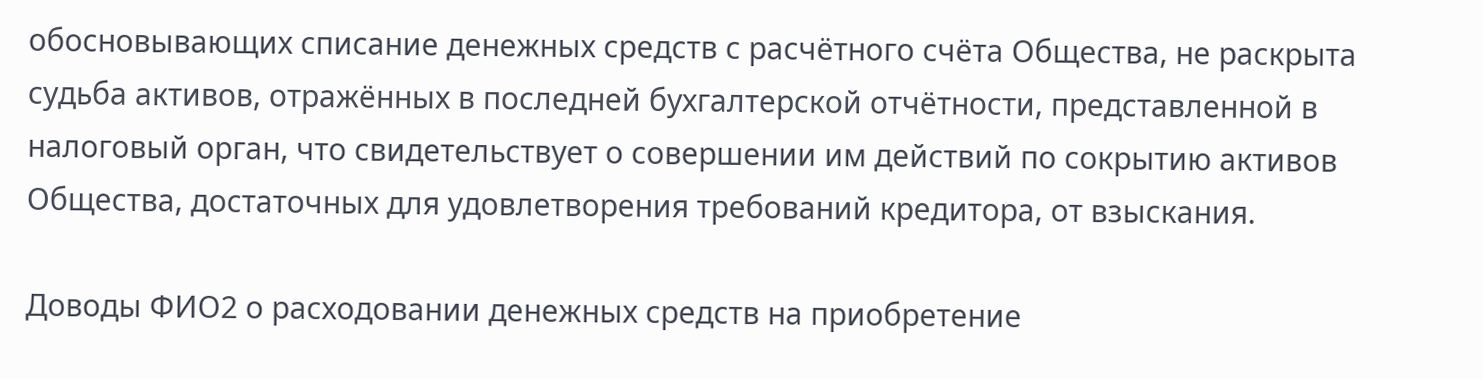обосновывающих списание денежных средств с расчётного счёта Общества, не раскрыта судьба активов, отражённых в последней бухгалтерской отчётности, представленной в налоговый орган, что свидетельствует о совершении им действий по сокрытию активов Общества, достаточных для удовлетворения требований кредитора, от взыскания.

Доводы ФИО2 о расходовании денежных средств на приобретение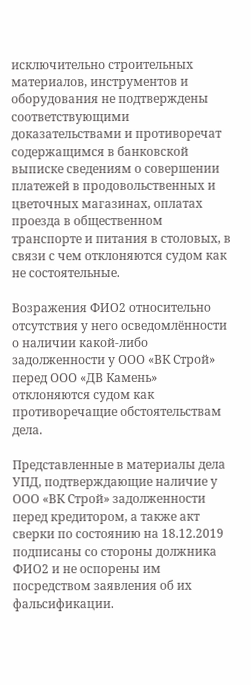исключительно строительных материалов, инструментов и оборудования не подтверждены соответствующими доказательствами и противоречат содержащимся в банковской выписке сведениям о совершении платежей в продовольственных и цветочных магазинах, оплатах проезда в общественном транспорте и питания в столовых, в связи с чем отклоняются судом как не состоятельные.

Возражения ФИО2 относительно отсутствия у него осведомлённости о наличии какой-либо задолженности у ООО «ВК Строй» перед ООО «ДВ Камень» отклоняются судом как противоречащие обстоятельствам дела.

Представленные в материалы дела УПД, подтверждающие наличие у ООО «ВК Строй» задолженности перед кредитором, а также акт сверки по состоянию на 18.12.2019 подписаны со стороны должника ФИО2 и не оспорены им посредством заявления об их фальсификации.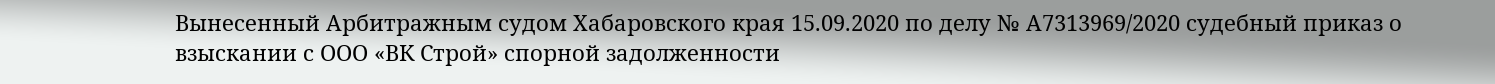Вынесенный Арбитражным судом Хабаровского края 15.09.2020 по делу № А7313969/2020 судебный приказ о взыскании с ООО «ВК Строй» спорной задолженности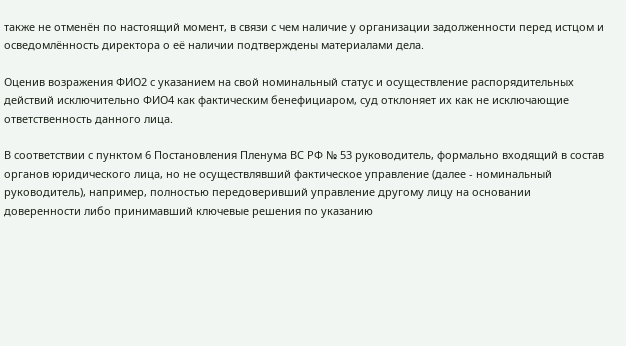также не отменён по настоящий момент, в связи с чем наличие у организации задолженности перед истцом и осведомлённость директора о её наличии подтверждены материалами дела.

Оценив возражения ФИО2 с указанием на свой номинальный статус и осуществление распорядительных действий исключительно ФИО4 как фактическим бенефициаром, суд отклоняет их как не исключающие ответственность данного лица.

В соответствии с пунктом 6 Постановления Пленума ВС РФ № 53 руководитель, формально входящий в состав органов юридического лица, но не осуществлявший фактическое управление (далее - номинальный руководитель), например, полностью передоверивший управление другому лицу на основании доверенности либо принимавший ключевые решения по указанию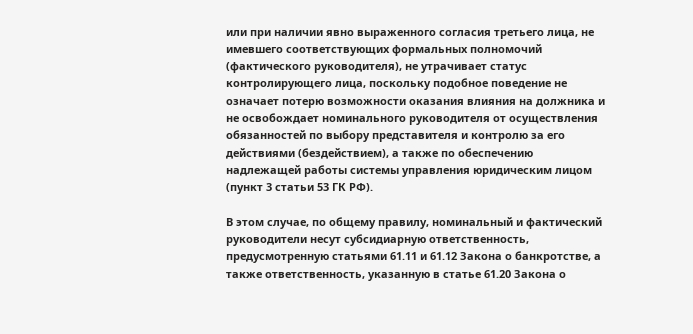или при наличии явно выраженного согласия третьего лица, не имевшего соответствующих формальных полномочий (фактического руководителя), не утрачивает статус контролирующего лица, поскольку подобное поведение не означает потерю возможности оказания влияния на должника и не освобождает номинального руководителя от осуществления обязанностей по выбору представителя и контролю за его действиями (бездействием), а также по обеспечению надлежащей работы системы управления юридическим лицом (пункт 3 статьи 53 ГК РФ).

В этом случае, по общему правилу, номинальный и фактический руководители несут субсидиарную ответственность, предусмотренную статьями 61.11 и 61.12 Закона о банкротстве, а также ответственность, указанную в статье 61.20 Закона о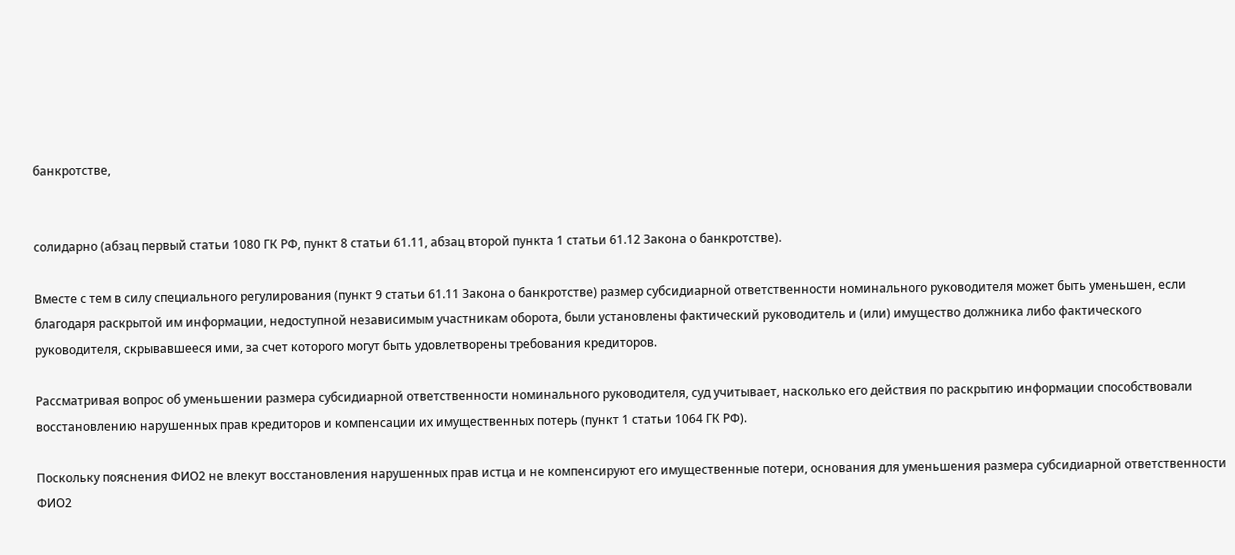банкротстве,


солидарно (абзац первый статьи 1080 ГК РФ, пункт 8 статьи 61.11, абзац второй пункта 1 статьи 61.12 Закона о банкротстве).

Вместе с тем в силу специального регулирования (пункт 9 статьи 61.11 Закона о банкротстве) размер субсидиарной ответственности номинального руководителя может быть уменьшен, если благодаря раскрытой им информации, недоступной независимым участникам оборота, были установлены фактический руководитель и (или) имущество должника либо фактического руководителя, скрывавшееся ими, за счет которого могут быть удовлетворены требования кредиторов.

Рассматривая вопрос об уменьшении размера субсидиарной ответственности номинального руководителя, суд учитывает, насколько его действия по раскрытию информации способствовали восстановлению нарушенных прав кредиторов и компенсации их имущественных потерь (пункт 1 статьи 1064 ГК РФ).

Поскольку пояснения ФИО2 не влекут восстановления нарушенных прав истца и не компенсируют его имущественные потери, основания для уменьшения размера субсидиарной ответственности ФИО2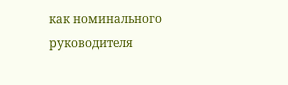как номинального руководителя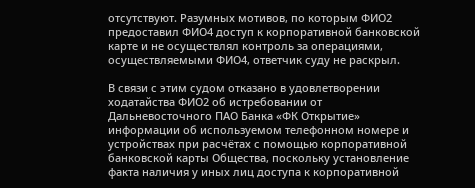отсутствуют. Разумных мотивов, по которым ФИО2 предоставил ФИО4 доступ к корпоративной банковской карте и не осуществлял контроль за операциями, осуществляемыми ФИО4, ответчик суду не раскрыл.

В связи с этим судом отказано в удовлетворении ходатайства ФИО2 об истребовании от Дальневосточного ПАО Банка «ФК Открытие» информации об используемом телефонном номере и устройствах при расчётах с помощью корпоративной банковской карты Общества, поскольку установление факта наличия у иных лиц доступа к корпоративной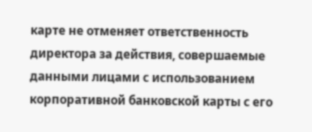карте не отменяет ответственность директора за действия, совершаемые данными лицами с использованием корпоративной банковской карты с его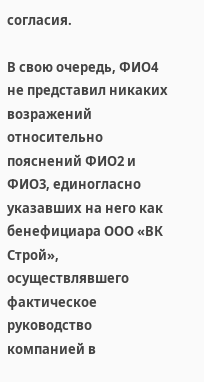согласия.

В свою очередь, ФИО4 не представил никаких возражений относительно пояснений ФИО2 и ФИО3, единогласно указавших на него как бенефициара ООО «ВК Строй», осуществлявшего фактическое руководство компанией в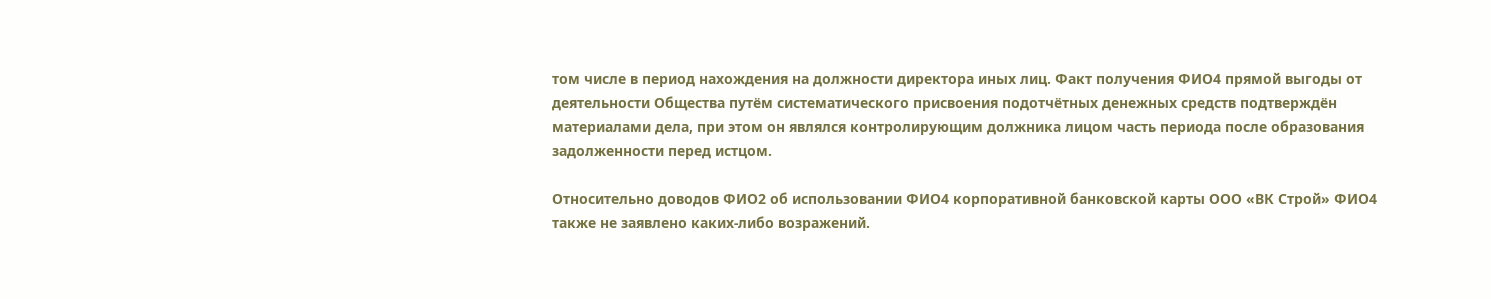том числе в период нахождения на должности директора иных лиц. Факт получения ФИО4 прямой выгоды от деятельности Общества путём систематического присвоения подотчётных денежных средств подтверждён материалами дела, при этом он являлся контролирующим должника лицом часть периода после образования задолженности перед истцом.

Относительно доводов ФИО2 об использовании ФИО4 корпоративной банковской карты ООО «ВК Строй» ФИО4 также не заявлено каких-либо возражений.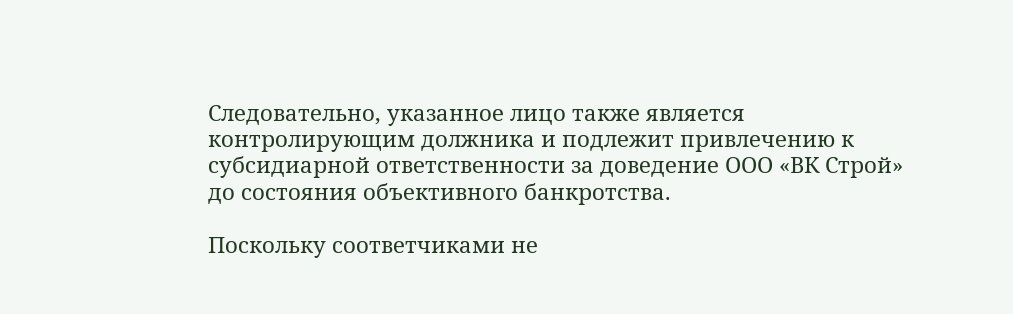Следовательно, указанное лицо также является контролирующим должника и подлежит привлечению к субсидиарной ответственности за доведение ООО «ВК Строй» до состояния объективного банкротства.

Поскольку соответчиками не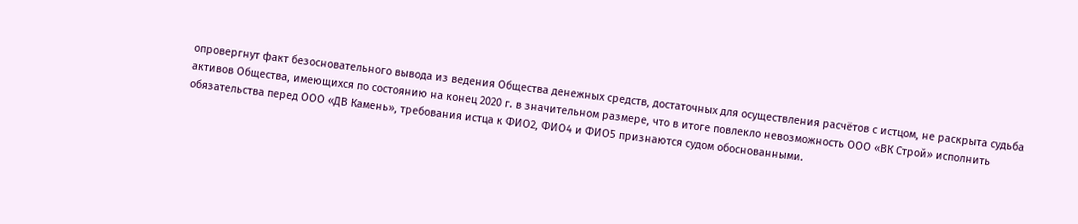опровергнут факт безосновательного вывода из ведения Общества денежных средств, достаточных для осуществления расчётов с истцом, не раскрыта судьба активов Общества, имеющихся по состоянию на конец 2020 г. в значительном размере, что в итоге повлекло невозможность ООО «ВК Строй» исполнить обязательства перед ООО «ДВ Камень», требования истца к ФИО2, ФИО4 и ФИО5 признаются судом обоснованными.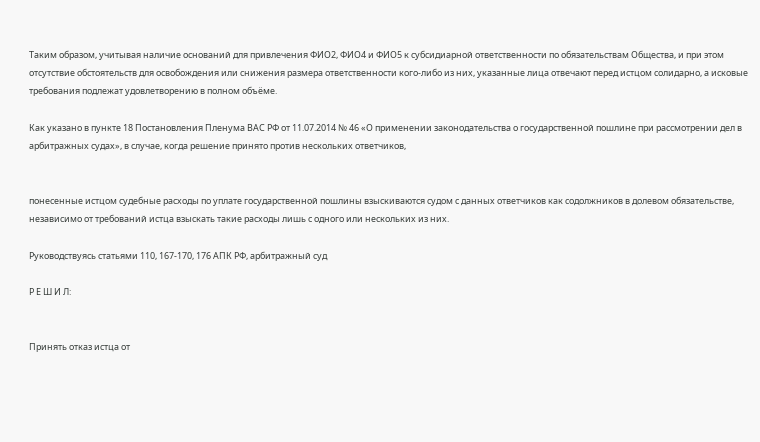Таким образом, учитывая наличие оснований для привлечения ФИО2, ФИО4 и ФИО5 к субсидиарной ответственности по обязательствам Общества, и при этом отсутствие обстоятельств для освобождения или снижения размера ответственности кого-либо из них, указанные лица отвечают перед истцом солидарно, а исковые требования подлежат удовлетворению в полном объёме.

Как указано в пункте 18 Постановления Пленума ВАС РФ от 11.07.2014 № 46 «О применении законодательства о государственной пошлине при рассмотрении дел в арбитражных судах», в случае, когда решение принято против нескольких ответчиков,


понесенные истцом судебные расходы по уплате государственной пошлины взыскиваются судом с данных ответчиков как содолжников в долевом обязательстве, независимо от требований истца взыскать такие расходы лишь с одного или нескольких из них.

Руководствуясь статьями 110, 167-170, 176 АПК РФ, арбитражный суд

Р Е Ш И Л:


Принять отказ истца от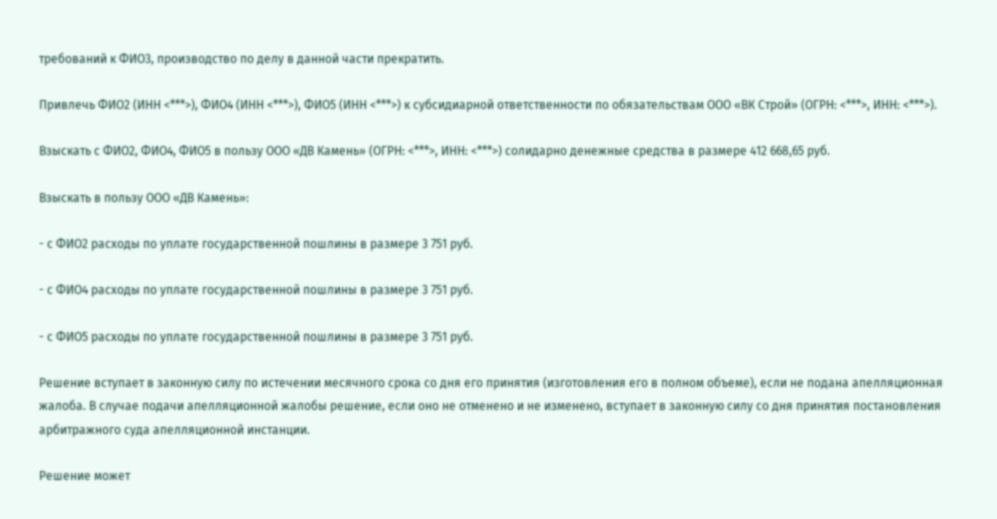требований к ФИО3, производство по делу в данной части прекратить.

Привлечь ФИО2 (ИНН <***>), ФИО4 (ИНН <***>), ФИО5 (ИНН <***>) к субсидиарной ответственности по обязательствам ООО «ВК Строй» (ОГРН: <***>, ИНН: <***>).

Взыскать с ФИО2, ФИО4, ФИО5 в пользу ООО «ДВ Камень» (ОГРН: <***>, ИНН: <***>) солидарно денежные средства в размере 412 668,65 руб.

Взыскать в пользу ООО «ДВ Камень»:

- с ФИО2 расходы по уплате государственной пошлины в размере 3 751 руб.

- с ФИО4 расходы по уплате государственной пошлины в размере 3 751 руб.

- с ФИО5 расходы по уплате государственной пошлины в размере 3 751 руб.

Решение вступает в законную силу по истечении месячного срока со дня его принятия (изготовления его в полном объеме), если не подана апелляционная жалоба. В случае подачи апелляционной жалобы решение, если оно не отменено и не изменено, вступает в законную силу со дня принятия постановления арбитражного суда апелляционной инстанции.

Решение может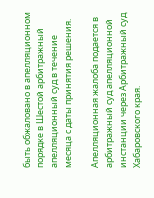быть обжаловано в апелляционном порядке в Шестой арбитражный апелляционный суд в течение месяца с даты принятия решения.

Апелляционная жалоба подается в арбитражный суд апелляционной инстанции через Арбитражный суд Хабаровского края.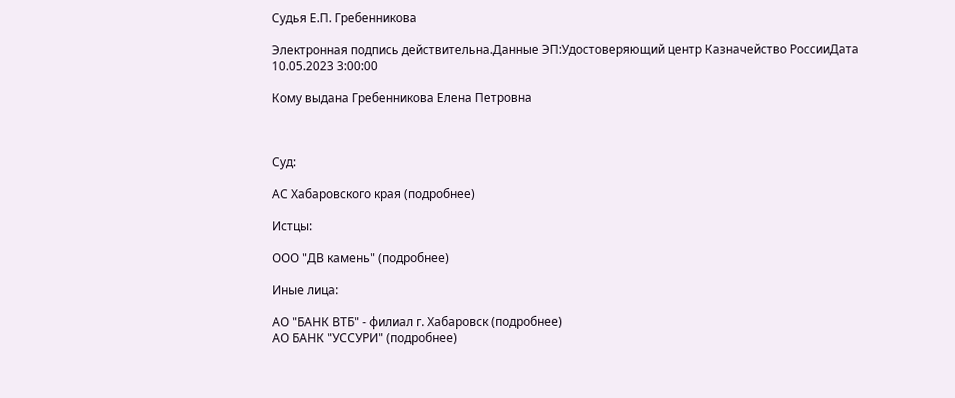Судья Е.П. Гребенникова

Электронная подпись действительна.Данные ЭП:Удостоверяющий центр Казначейство РоссииДата 10.05.2023 3:00:00

Кому выдана Гребенникова Елена Петровна



Суд:

АС Хабаровского края (подробнее)

Истцы:

ООО "ДВ камень" (подробнее)

Иные лица:

АО "БАНК ВТБ" - филиал г. Хабаровск (подробнее)
АО БАНК "УССУРИ" (подробнее)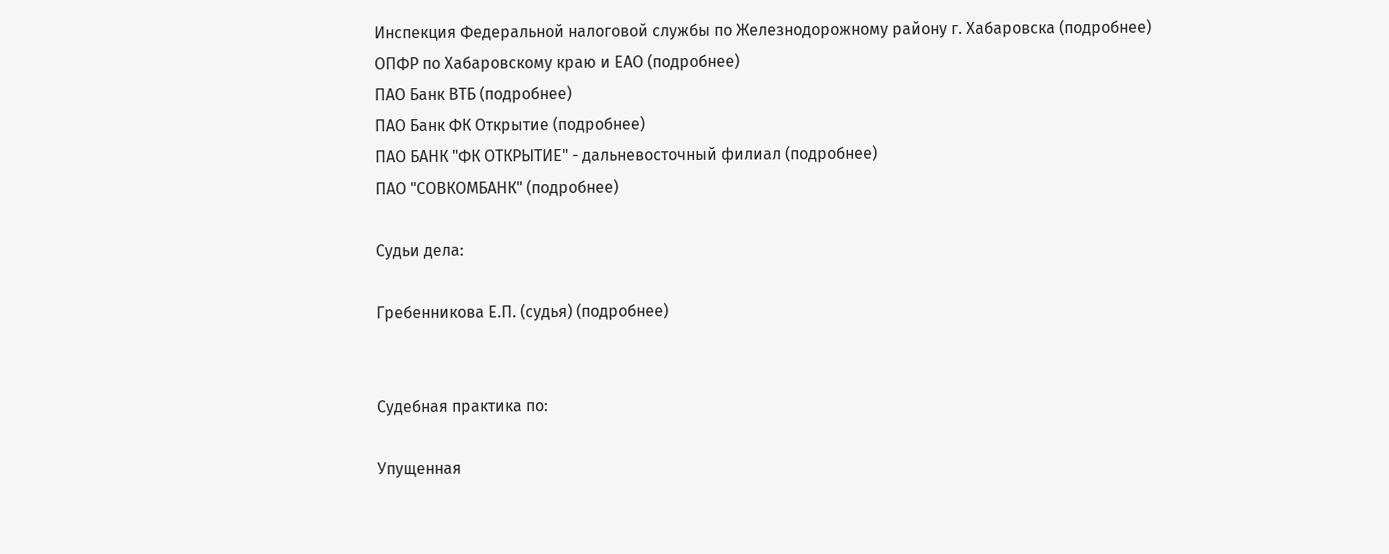Инспекция Федеральной налоговой службы по Железнодорожному району г. Хабаровска (подробнее)
ОПФР по Хабаровскому краю и ЕАО (подробнее)
ПАО Банк ВТБ (подробнее)
ПАО Банк ФК Открытие (подробнее)
ПАО БАНК "ФК ОТКРЫТИЕ" - дальневосточный филиал (подробнее)
ПАО "СОВКОМБАНК" (подробнее)

Судьи дела:

Гребенникова Е.П. (судья) (подробнее)


Судебная практика по:

Упущенная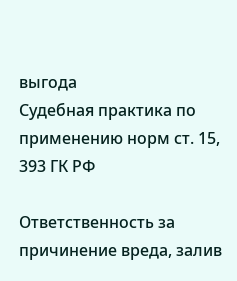выгода
Судебная практика по применению норм ст. 15, 393 ГК РФ

Ответственность за причинение вреда, залив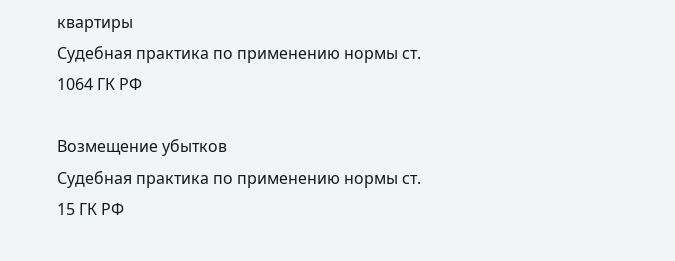квартиры
Судебная практика по применению нормы ст. 1064 ГК РФ

Возмещение убытков
Судебная практика по применению нормы ст. 15 ГК РФ